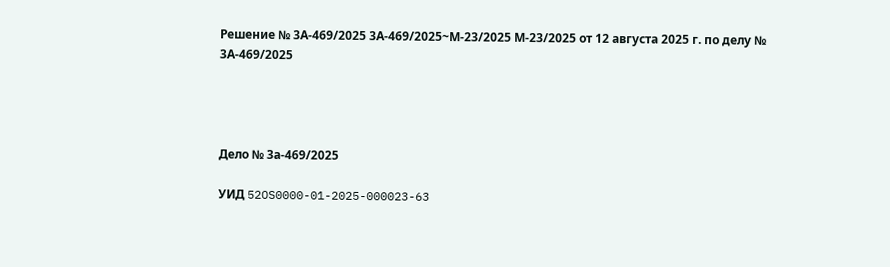Решение № 3А-469/2025 3А-469/2025~М-23/2025 М-23/2025 от 12 августа 2025 г. по делу № 3А-469/2025




Дело № 3а-469/2025

УИД 52OS0000-01-2025-000023-63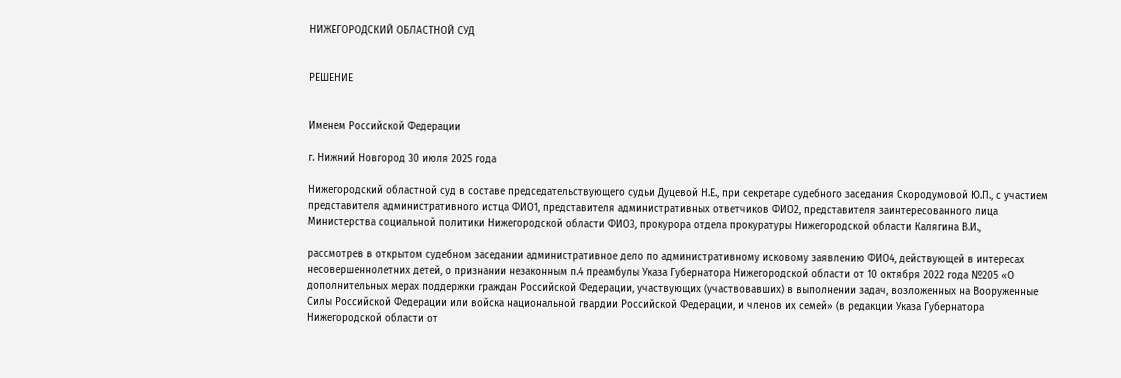НИЖЕГОРОДСКИЙ ОБЛАСТНОЙ СУД


РЕШЕНИЕ


Именем Российской Федерации

г. Нижний Новгород 30 июля 2025 года

Нижегородский областной суд в составе председательствующего судьи Дуцевой Н.Е., при секретаре судебного заседания Скородумовой Ю.П., с участием представителя административного истца ФИО1, представителя административных ответчиков ФИО2, представителя заинтересованного лица Министерства социальной политики Нижегородской области ФИО3, прокурора отдела прокуратуры Нижегородской области Калягина В.И.,

рассмотрев в открытом судебном заседании административное дело по административному исковому заявлению ФИО4, действующей в интересах несовершеннолетних детей, о признании незаконным п.4 преамбулы Указа Губернатора Нижегородской области от 10 октября 2022 года №205 «О дополнительных мерах поддержки граждан Российской Федерации, участвующих (участвовавших) в выполнении задач, возложенных на Вооруженные Силы Российской Федерации или войска национальной гвардии Российской Федерации, и членов их семей» (в редакции Указа Губернатора Нижегородской области от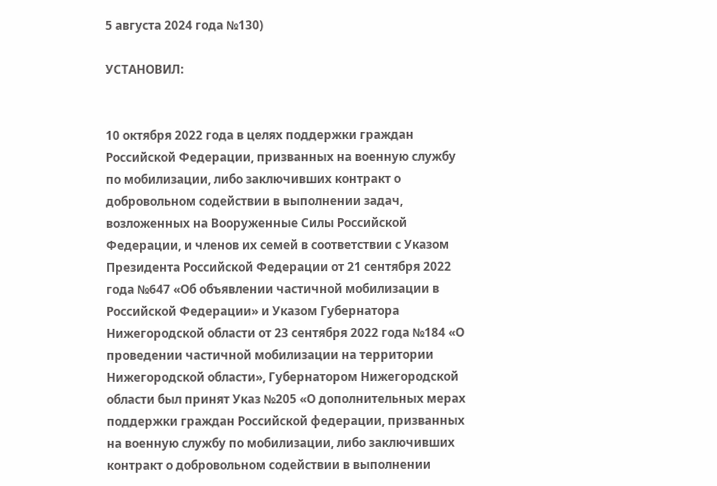5 августа 2024 года №130)

УСТАНОВИЛ:


10 октября 2022 года в целях поддержки граждан Российской Федерации, призванных на военную службу по мобилизации, либо заключивших контракт о добровольном содействии в выполнении задач, возложенных на Вооруженные Силы Российской Федерации, и членов их семей в соответствии с Указом Президента Российской Федерации от 21 сентября 2022 года №647 «Об объявлении частичной мобилизации в Российской Федерации» и Указом Губернатора Нижегородской области от 23 сентября 2022 года №184 «О проведении частичной мобилизации на территории Нижегородской области», Губернатором Нижегородской области был принят Указ №205 «О дополнительных мерах поддержки граждан Российской федерации, призванных на военную службу по мобилизации, либо заключивших контракт о добровольном содействии в выполнении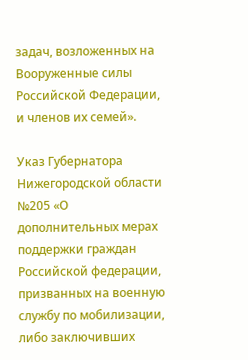задач, возложенных на Вооруженные силы Российской Федерации, и членов их семей».

Указ Губернатора Нижегородской области №205 «О дополнительных мерах поддержки граждан Российской федерации, призванных на военную службу по мобилизации, либо заключивших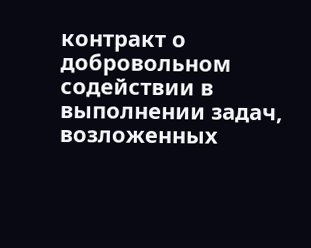контракт о добровольном содействии в выполнении задач, возложенных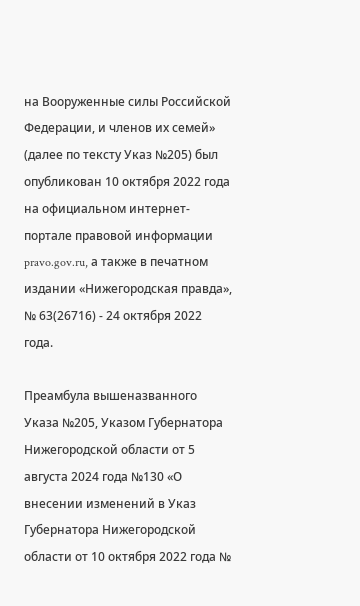на Вооруженные силы Российской Федерации, и членов их семей» (далее по тексту Указ №205) был опубликован 10 октября 2022 года на официальном интернет-портале правовой информации pravo.gov.ru, а также в печатном издании «Нижегородская правда», № 63(26716) - 24 октября 2022 года.

Преамбула вышеназванного Указа №205, Указом Губернатора Нижегородской области от 5 августа 2024 года №130 «О внесении изменений в Указ Губернатора Нижегородской области от 10 октября 2022 года №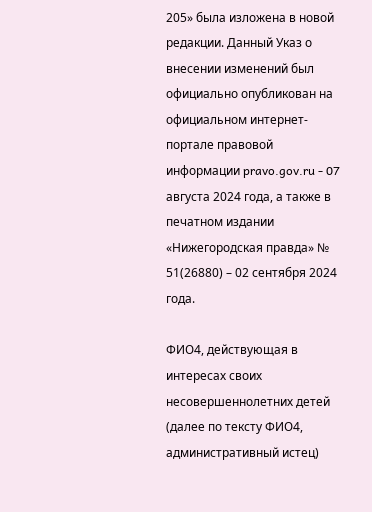205» была изложена в новой редакции. Данный Указ о внесении изменений был официально опубликован на официальном интернет-портале правовой информации pravo.gov.ru - 07 августа 2024 года, а также в печатном издании «Нижегородская правда» № 51(26880) – 02 сентября 2024 года.

ФИО4, действующая в интересах своих несовершеннолетних детей (далее по тексту ФИО4, административный истец)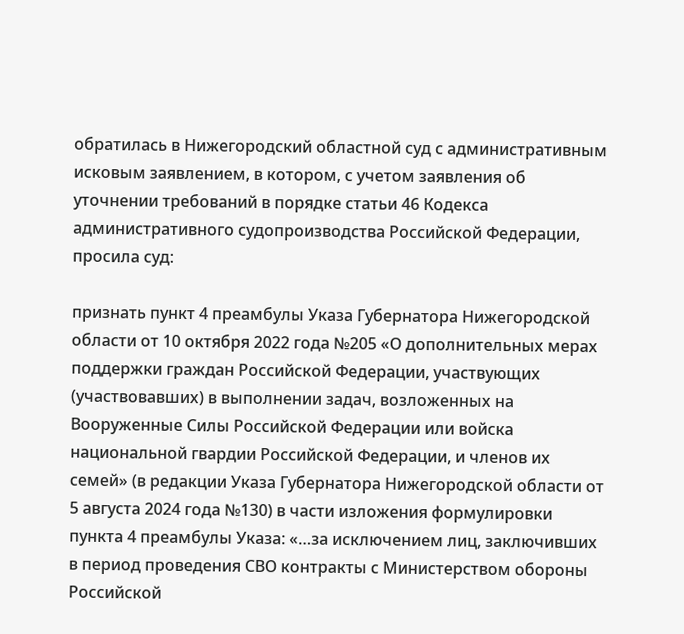обратилась в Нижегородский областной суд с административным исковым заявлением, в котором, с учетом заявления об уточнении требований в порядке статьи 46 Кодекса административного судопроизводства Российской Федерации, просила суд:

признать пункт 4 преамбулы Указа Губернатора Нижегородской области от 10 октября 2022 года №205 «О дополнительных мерах поддержки граждан Российской Федерации, участвующих (участвовавших) в выполнении задач, возложенных на Вооруженные Силы Российской Федерации или войска национальной гвардии Российской Федерации, и членов их семей» (в редакции Указа Губернатора Нижегородской области от 5 августа 2024 года №130) в части изложения формулировки пункта 4 преамбулы Указа: «…за исключением лиц, заключивших в период проведения СВО контракты с Министерством обороны Российской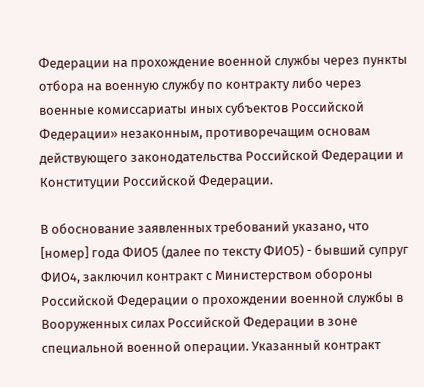Федерации на прохождение военной службы через пункты отбора на военную службу по контракту либо через военные комиссариаты иных субъектов Российской Федерации» незаконным, противоречащим основам действующего законодательства Российской Федерации и Конституции Российской Федерации.

В обоснование заявленных требований указано, что [номер] года ФИО5 (далее по тексту ФИО5) - бывший супруг ФИО4, заключил контракт с Министерством обороны Российской Федерации о прохождении военной службы в Вооруженных силах Российской Федерации в зоне специальной военной операции. Указанный контракт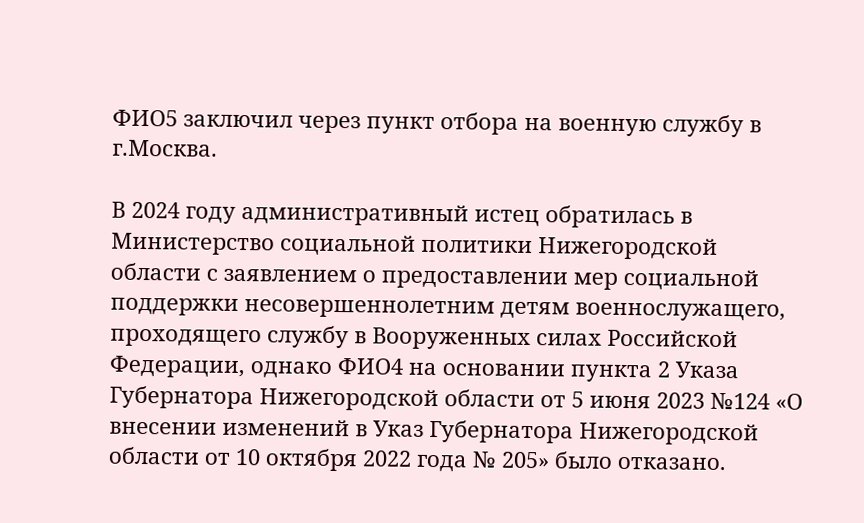ФИО5 заключил через пункт отбора на военную службу в г.Москва.

В 2024 году административный истец обратилась в Министерство социальной политики Нижегородской области с заявлением о предоставлении мер социальной поддержки несовершеннолетним детям военнослужащего, проходящего службу в Вооруженных силах Российской Федерации, однако ФИО4 на основании пункта 2 Указа Губернатора Нижегородской области от 5 июня 2023 №124 «О внесении изменений в Указ Губернатора Нижегородской области от 10 октября 2022 года № 205» было отказано.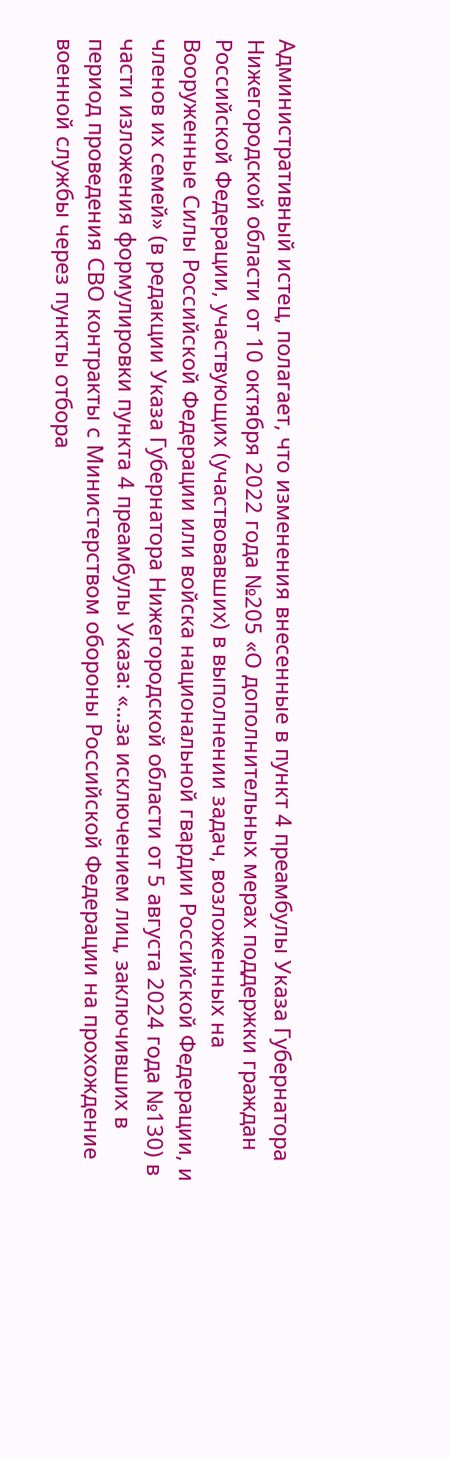Административный истец, полагает, что изменения внесенные в пункт 4 преамбулы Указа Губернатора Нижегородской области от 10 октября 2022 года №205 «О дополнительных мерах поддержки граждан Российской Федерации, участвующих (участвовавших) в выполнении задач, возложенных на Вооруженные Силы Российской Федерации или войска национальной гвардии Российской Федерации, и членов их семей» (в редакции Указа Губернатора Нижегородской области от 5 августа 2024 года №130) в части изложения формулировки пункта 4 преамбулы Указа: «…за исключением лиц, заключивших в период проведения СВО контракты с Министерством обороны Российской Федерации на прохождение военной службы через пункты отбора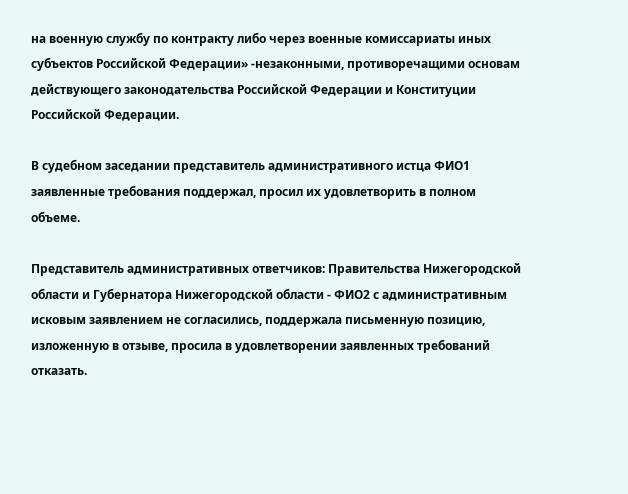на военную службу по контракту либо через военные комиссариаты иных субъектов Российской Федерации» -незаконными, противоречащими основам действующего законодательства Российской Федерации и Конституции Российской Федерации.

В судебном заседании представитель административного истца ФИО1 заявленные требования поддержал, просил их удовлетворить в полном объеме.

Представитель административных ответчиков: Правительства Нижегородской области и Губернатора Нижегородской области - ФИО2 с административным исковым заявлением не согласились, поддержала письменную позицию, изложенную в отзыве, просила в удовлетворении заявленных требований отказать.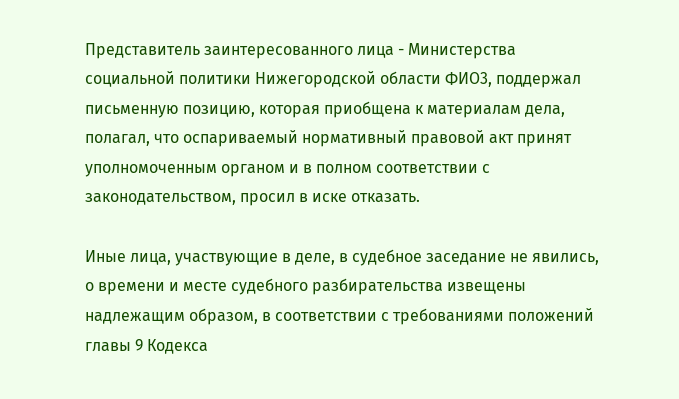Представитель заинтересованного лица - Министерства социальной политики Нижегородской области ФИО3, поддержал письменную позицию, которая приобщена к материалам дела, полагал, что оспариваемый нормативный правовой акт принят уполномоченным органом и в полном соответствии с законодательством, просил в иске отказать.

Иные лица, участвующие в деле, в судебное заседание не явились, о времени и месте судебного разбирательства извещены надлежащим образом, в соответствии с требованиями положений главы 9 Кодекса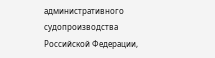административного судопроизводства Российской Федерации,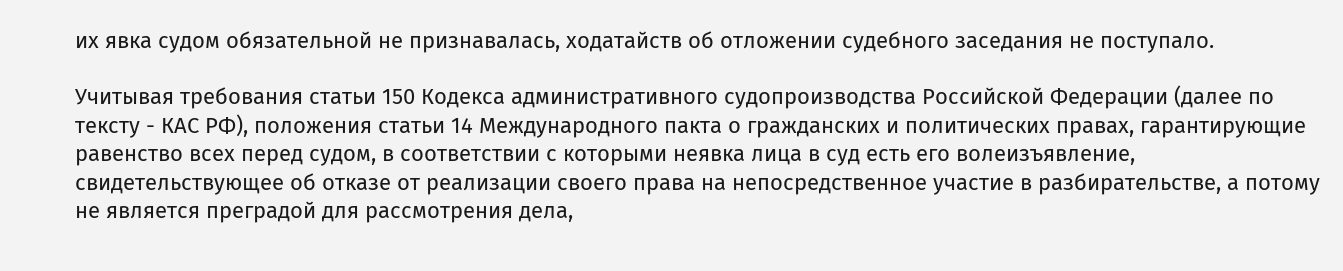их явка судом обязательной не признавалась, ходатайств об отложении судебного заседания не поступало.

Учитывая требования статьи 150 Кодекса административного судопроизводства Российской Федерации (далее по тексту - КАС РФ), положения статьи 14 Международного пакта о гражданских и политических правах, гарантирующие равенство всех перед судом, в соответствии с которыми неявка лица в суд есть его волеизъявление, свидетельствующее об отказе от реализации своего права на непосредственное участие в разбирательстве, а потому не является преградой для рассмотрения дела,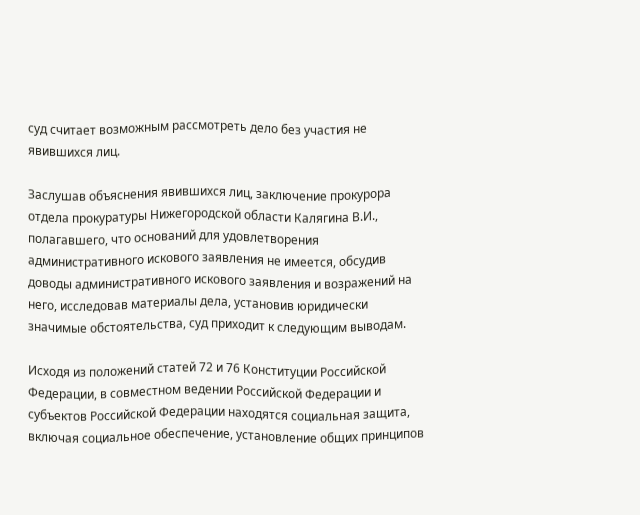суд считает возможным рассмотреть дело без участия не явившихся лиц.

Заслушав объяснения явившихся лиц, заключение прокурора отдела прокуратуры Нижегородской области Калягина В.И., полагавшего, что оснований для удовлетворения административного искового заявления не имеется, обсудив доводы административного искового заявления и возражений на него, исследовав материалы дела, установив юридически значимые обстоятельства, суд приходит к следующим выводам.

Исходя из положений статей 72 и 76 Конституции Российской Федерации, в совместном ведении Российской Федерации и субъектов Российской Федерации находятся социальная защита, включая социальное обеспечение, установление общих принципов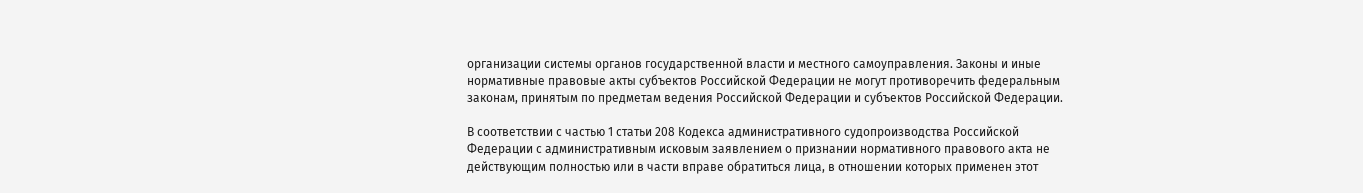организации системы органов государственной власти и местного самоуправления. Законы и иные нормативные правовые акты субъектов Российской Федерации не могут противоречить федеральным законам, принятым по предметам ведения Российской Федерации и субъектов Российской Федерации.

В соответствии с частью 1 статьи 208 Кодекса административного судопроизводства Российской Федерации с административным исковым заявлением о признании нормативного правового акта не действующим полностью или в части вправе обратиться лица, в отношении которых применен этот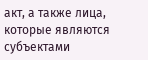акт, а также лица, которые являются субъектами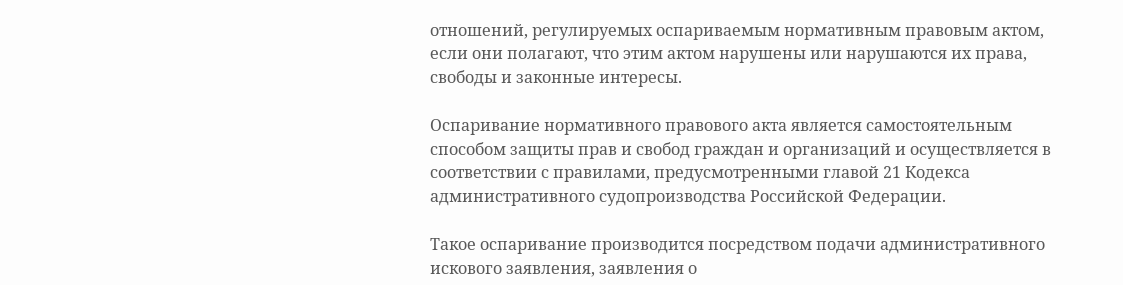отношений, регулируемых оспариваемым нормативным правовым актом, если они полагают, что этим актом нарушены или нарушаются их права, свободы и законные интересы.

Оспаривание нормативного правового акта является самостоятельным способом защиты прав и свобод граждан и организаций и осуществляется в соответствии с правилами, предусмотренными главой 21 Кодекса административного судопроизводства Российской Федерации.

Такое оспаривание производится посредством подачи административного искового заявления, заявления о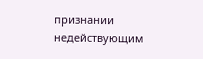признании недействующим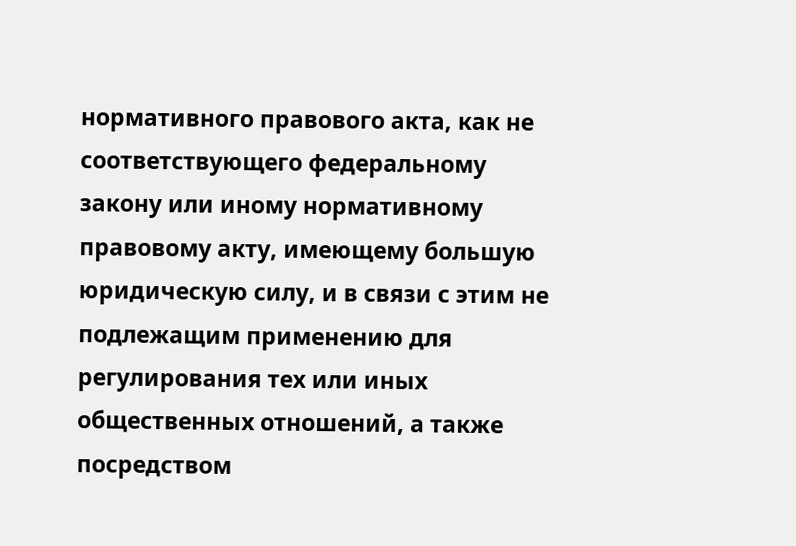нормативного правового акта, как не соответствующего федеральному закону или иному нормативному правовому акту, имеющему большую юридическую силу, и в связи с этим не подлежащим применению для регулирования тех или иных общественных отношений, а также посредством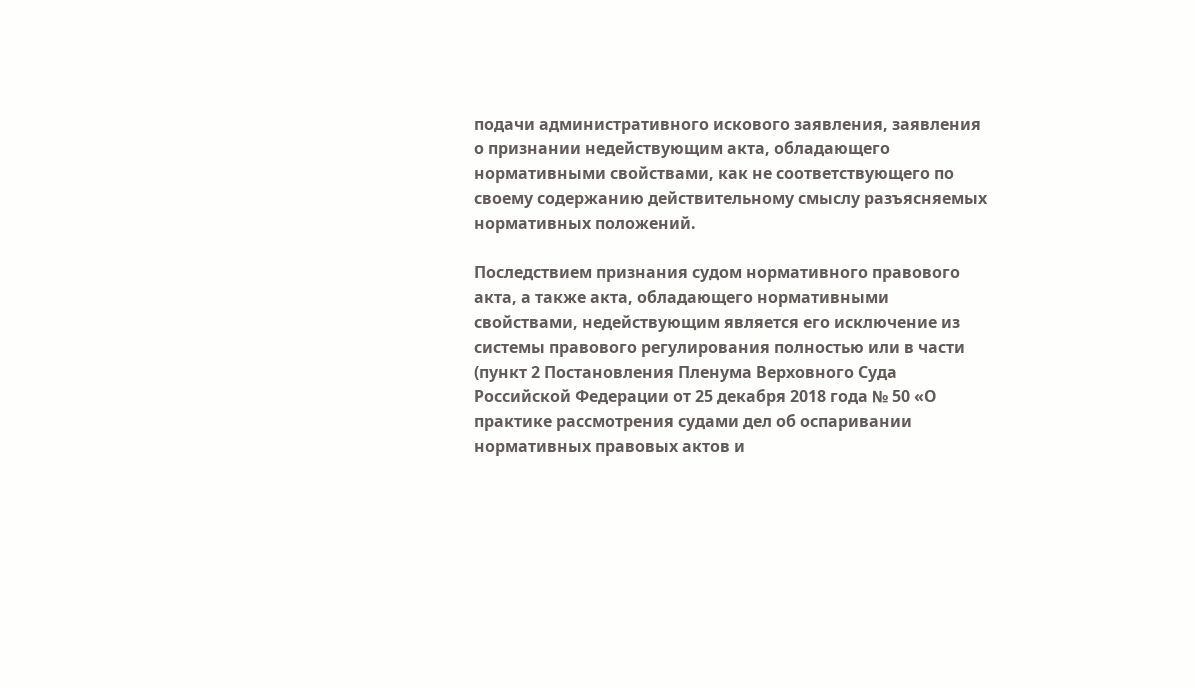подачи административного искового заявления, заявления о признании недействующим акта, обладающего нормативными свойствами, как не соответствующего по своему содержанию действительному смыслу разъясняемых нормативных положений.

Последствием признания судом нормативного правового акта, а также акта, обладающего нормативными свойствами, недействующим является его исключение из системы правового регулирования полностью или в части (пункт 2 Постановления Пленума Верховного Суда Российской Федерации от 25 декабря 2018 года № 50 «О практике рассмотрения судами дел об оспаривании нормативных правовых актов и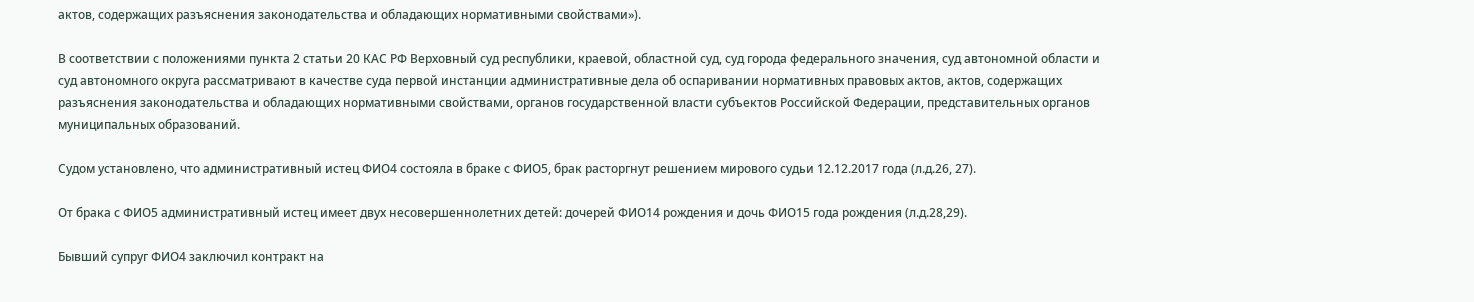актов, содержащих разъяснения законодательства и обладающих нормативными свойствами»).

В соответствии с положениями пункта 2 статьи 20 КАС РФ Верховный суд республики, краевой, областной суд, суд города федерального значения, суд автономной области и суд автономного округа рассматривают в качестве суда первой инстанции административные дела об оспаривании нормативных правовых актов, актов, содержащих разъяснения законодательства и обладающих нормативными свойствами, органов государственной власти субъектов Российской Федерации, представительных органов муниципальных образований.

Судом установлено, что административный истец ФИО4 состояла в браке с ФИО5, брак расторгнут решением мирового судьи 12.12.2017 года (л.д.26, 27).

От брака с ФИО5 административный истец имеет двух несовершеннолетних детей: дочерей ФИО14 рождения и дочь ФИО15 года рождения (л.д.28,29).

Бывший супруг ФИО4 заключил контракт на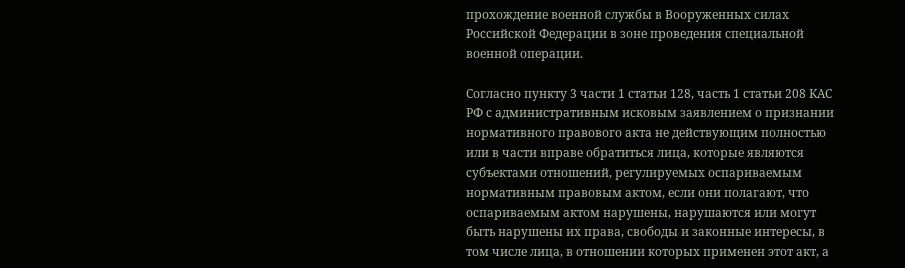прохождение военной службы в Вооруженных силах Российской Федерации в зоне проведения специальной военной операции.

Согласно пункту 3 части 1 статьи 128, часть 1 статьи 208 КАС РФ с административным исковым заявлением о признании нормативного правового акта не действующим полностью или в части вправе обратиться лица, которые являются субъектами отношений, регулируемых оспариваемым нормативным правовым актом, если они полагают, что оспариваемым актом нарушены, нарушаются или могут быть нарушены их права, свободы и законные интересы, в том числе лица, в отношении которых применен этот акт, а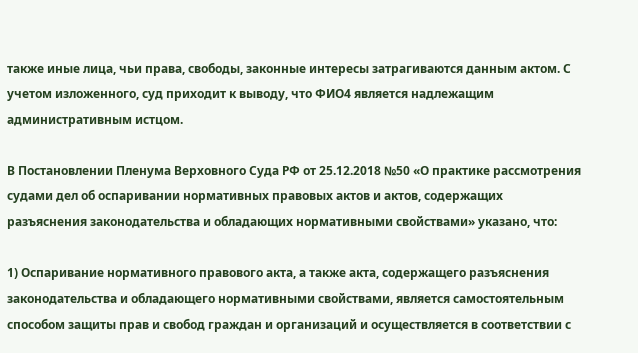также иные лица, чьи права, свободы, законные интересы затрагиваются данным актом. С учетом изложенного, суд приходит к выводу, что ФИО4 является надлежащим административным истцом.

В Постановлении Пленума Верховного Суда РФ от 25.12.2018 №50 «О практике рассмотрения судами дел об оспаривании нормативных правовых актов и актов, содержащих разъяснения законодательства и обладающих нормативными свойствами» указано, что:

1) Оспаривание нормативного правового акта, а также акта, содержащего разъяснения законодательства и обладающего нормативными свойствами, является самостоятельным способом защиты прав и свобод граждан и организаций и осуществляется в соответствии с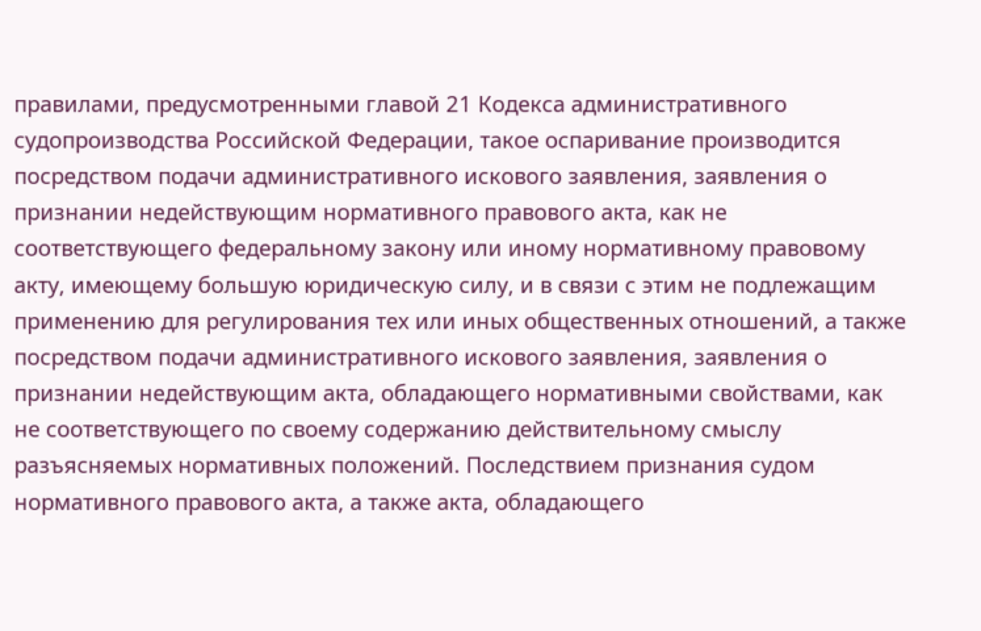правилами, предусмотренными главой 21 Кодекса административного судопроизводства Российской Федерации, такое оспаривание производится посредством подачи административного искового заявления, заявления о признании недействующим нормативного правового акта, как не соответствующего федеральному закону или иному нормативному правовому акту, имеющему большую юридическую силу, и в связи с этим не подлежащим применению для регулирования тех или иных общественных отношений, а также посредством подачи административного искового заявления, заявления о признании недействующим акта, обладающего нормативными свойствами, как не соответствующего по своему содержанию действительному смыслу разъясняемых нормативных положений. Последствием признания судом нормативного правового акта, а также акта, обладающего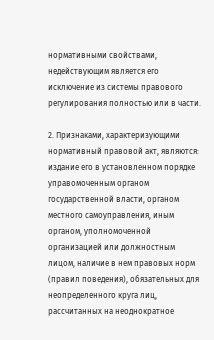нормативными свойствами, недействующим является его исключение из системы правового регулирования полностью или в части.

2. Признаками, характеризующими нормативный правовой акт, являются: издание его в установленном порядке управомоченным органом государственной власти, органом местного самоуправления, иным органом, уполномоченной организацией или должностным лицом, наличие в нем правовых норм (правил поведения), обязательных для неопределенного круга лиц, рассчитанных на неоднократное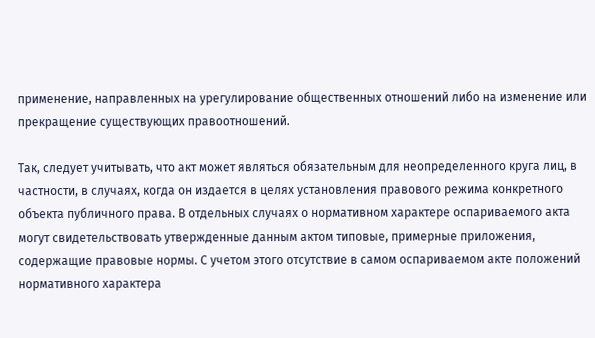применение, направленных на урегулирование общественных отношений либо на изменение или прекращение существующих правоотношений.

Так, следует учитывать, что акт может являться обязательным для неопределенного круга лиц, в частности, в случаях, когда он издается в целях установления правового режима конкретного объекта публичного права. В отдельных случаях о нормативном характере оспариваемого акта могут свидетельствовать утвержденные данным актом типовые, примерные приложения, содержащие правовые нормы. С учетом этого отсутствие в самом оспариваемом акте положений нормативного характера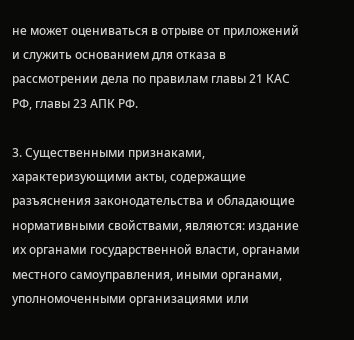не может оцениваться в отрыве от приложений и служить основанием для отказа в рассмотрении дела по правилам главы 21 КАС РФ, главы 23 АПК РФ.

3. Существенными признаками, характеризующими акты, содержащие разъяснения законодательства и обладающие нормативными свойствами, являются: издание их органами государственной власти, органами местного самоуправления, иными органами, уполномоченными организациями или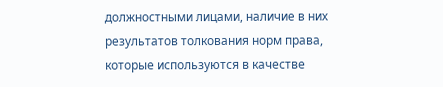должностными лицами, наличие в них результатов толкования норм права, которые используются в качестве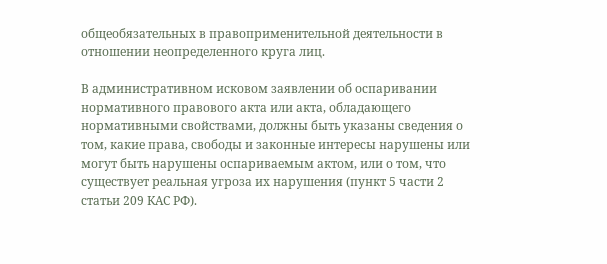общеобязательных в правоприменительной деятельности в отношении неопределенного круга лиц.

В административном исковом заявлении об оспаривании нормативного правового акта или акта, обладающего нормативными свойствами, должны быть указаны сведения о том, какие права, свободы и законные интересы нарушены или могут быть нарушены оспариваемым актом, или о том, что существует реальная угроза их нарушения (пункт 5 части 2 статьи 209 КАС РФ).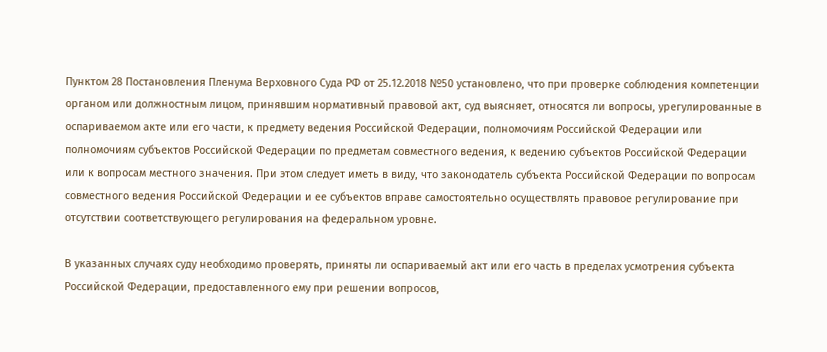Пунктом 28 Постановления Пленума Верховного Суда РФ от 25.12.2018 №50 установлено, что при проверке соблюдения компетенции органом или должностным лицом, принявшим нормативный правовой акт, суд выясняет, относятся ли вопросы, урегулированные в оспариваемом акте или его части, к предмету ведения Российской Федерации, полномочиям Российской Федерации или полномочиям субъектов Российской Федерации по предметам совместного ведения, к ведению субъектов Российской Федерации или к вопросам местного значения. При этом следует иметь в виду, что законодатель субъекта Российской Федерации по вопросам совместного ведения Российской Федерации и ее субъектов вправе самостоятельно осуществлять правовое регулирование при отсутствии соответствующего регулирования на федеральном уровне.

В указанных случаях суду необходимо проверять, приняты ли оспариваемый акт или его часть в пределах усмотрения субъекта Российской Федерации, предоставленного ему при решении вопросов,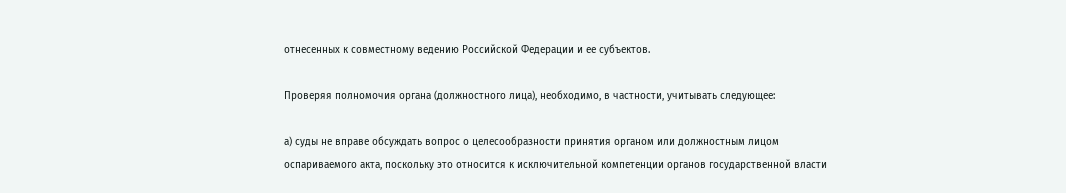отнесенных к совместному ведению Российской Федерации и ее субъектов.

Проверяя полномочия органа (должностного лица), необходимо, в частности, учитывать следующее:

а) суды не вправе обсуждать вопрос о целесообразности принятия органом или должностным лицом оспариваемого акта, поскольку это относится к исключительной компетенции органов государственной власти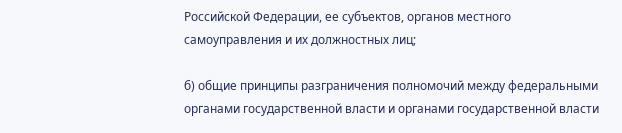Российской Федерации, ее субъектов, органов местного самоуправления и их должностных лиц;

б) общие принципы разграничения полномочий между федеральными органами государственной власти и органами государственной власти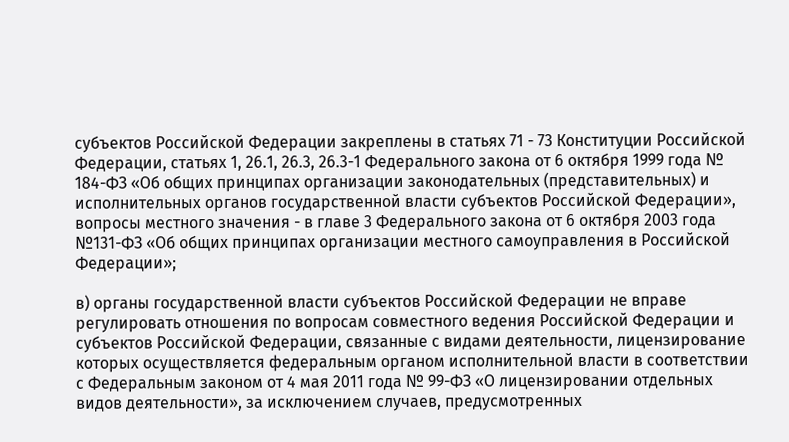субъектов Российской Федерации закреплены в статьях 71 - 73 Конституции Российской Федерации, статьях 1, 26.1, 26.3, 26.3-1 Федерального закона от 6 октября 1999 года № 184-ФЗ «Об общих принципах организации законодательных (представительных) и исполнительных органов государственной власти субъектов Российской Федерации», вопросы местного значения - в главе 3 Федерального закона от 6 октября 2003 года №131-ФЗ «Об общих принципах организации местного самоуправления в Российской Федерации»;

в) органы государственной власти субъектов Российской Федерации не вправе регулировать отношения по вопросам совместного ведения Российской Федерации и субъектов Российской Федерации, связанные с видами деятельности, лицензирование которых осуществляется федеральным органом исполнительной власти в соответствии с Федеральным законом от 4 мая 2011 года № 99-ФЗ «О лицензировании отдельных видов деятельности», за исключением случаев, предусмотренных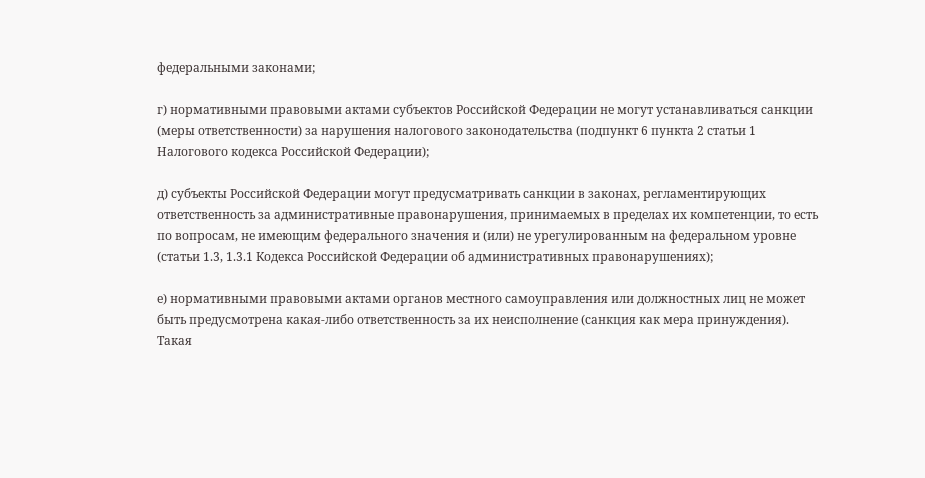федеральными законами;

г) нормативными правовыми актами субъектов Российской Федерации не могут устанавливаться санкции (меры ответственности) за нарушения налогового законодательства (подпункт 6 пункта 2 статьи 1 Налогового кодекса Российской Федерации);

д) субъекты Российской Федерации могут предусматривать санкции в законах, регламентирующих ответственность за административные правонарушения, принимаемых в пределах их компетенции, то есть по вопросам, не имеющим федерального значения и (или) не урегулированным на федеральном уровне (статьи 1.3, 1.3.1 Кодекса Российской Федерации об административных правонарушениях);

е) нормативными правовыми актами органов местного самоуправления или должностных лиц не может быть предусмотрена какая-либо ответственность за их неисполнение (санкция как мера принуждения). Такая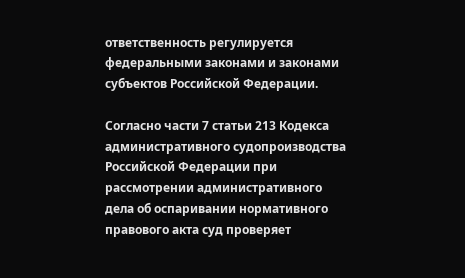ответственность регулируется федеральными законами и законами субъектов Российской Федерации.

Согласно части 7 статьи 213 Кодекса административного судопроизводства Российской Федерации при рассмотрении административного дела об оспаривании нормативного правового акта суд проверяет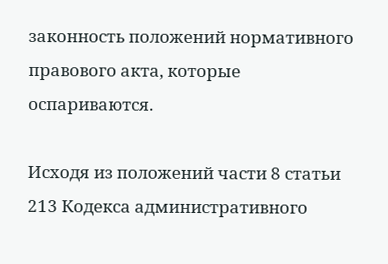законность положений нормативного правового акта, которые оспариваются.

Исходя из положений части 8 статьи 213 Кодекса административного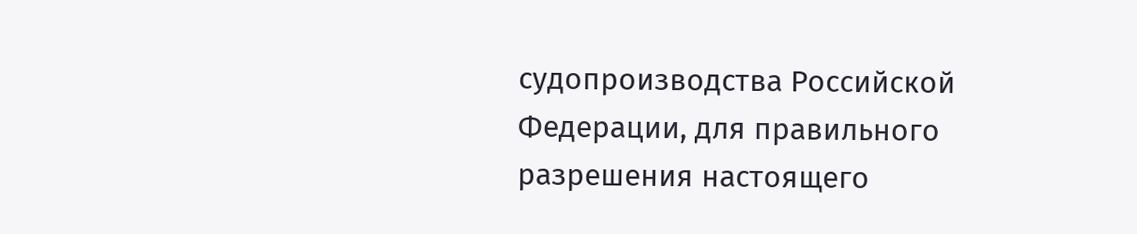судопроизводства Российской Федерации, для правильного разрешения настоящего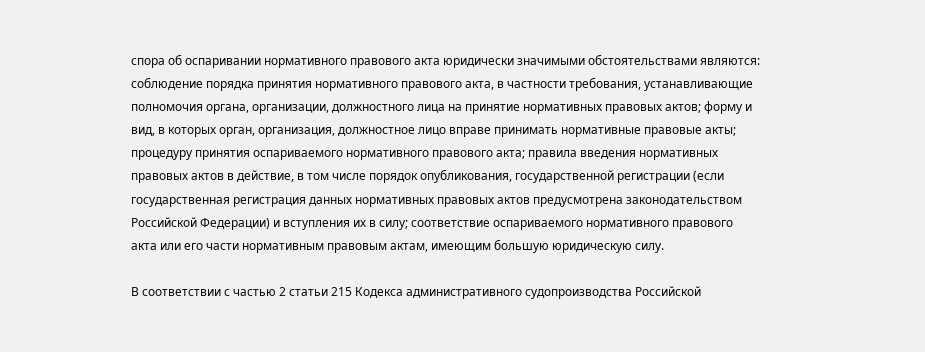спора об оспаривании нормативного правового акта юридически значимыми обстоятельствами являются: соблюдение порядка принятия нормативного правового акта, в частности требования, устанавливающие полномочия органа, организации, должностного лица на принятие нормативных правовых актов; форму и вид, в которых орган, организация, должностное лицо вправе принимать нормативные правовые акты; процедуру принятия оспариваемого нормативного правового акта; правила введения нормативных правовых актов в действие, в том числе порядок опубликования, государственной регистрации (если государственная регистрация данных нормативных правовых актов предусмотрена законодательством Российской Федерации) и вступления их в силу; соответствие оспариваемого нормативного правового акта или его части нормативным правовым актам, имеющим большую юридическую силу.

В соответствии с частью 2 статьи 215 Кодекса административного судопроизводства Российской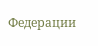Федерации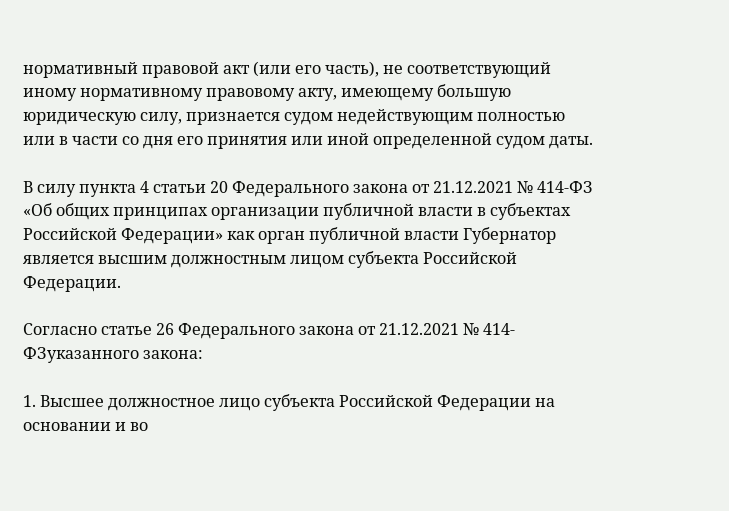нормативный правовой акт (или его часть), не соответствующий иному нормативному правовому акту, имеющему большую юридическую силу, признается судом недействующим полностью или в части со дня его принятия или иной определенной судом даты.

В силу пункта 4 статьи 20 Федерального закона от 21.12.2021 № 414-ФЗ «Об общих принципах организации публичной власти в субъектах Российской Федерации» как орган публичной власти Губернатор является высшим должностным лицом субъекта Российской Федерации.

Согласно статье 26 Федерального закона от 21.12.2021 № 414-ФЗуказанного закона:

1. Высшее должностное лицо субъекта Российской Федерации на основании и во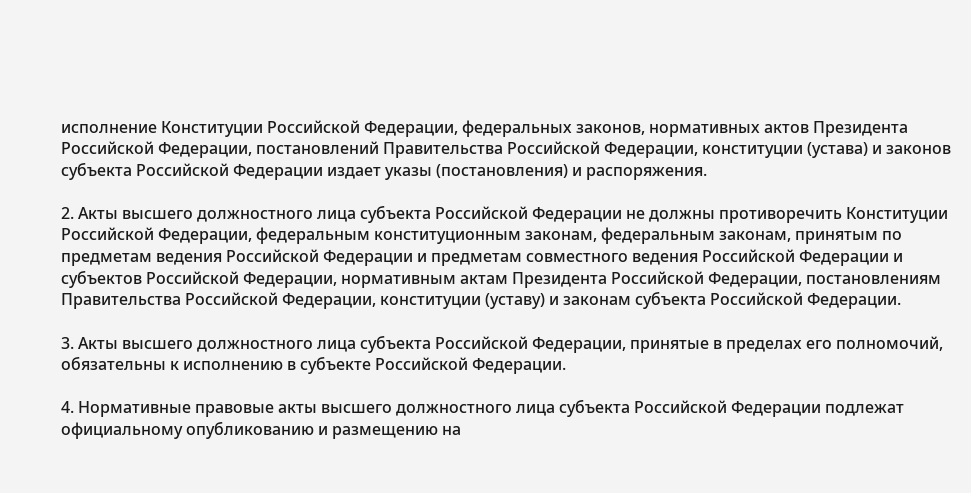исполнение Конституции Российской Федерации, федеральных законов, нормативных актов Президента Российской Федерации, постановлений Правительства Российской Федерации, конституции (устава) и законов субъекта Российской Федерации издает указы (постановления) и распоряжения.

2. Акты высшего должностного лица субъекта Российской Федерации не должны противоречить Конституции Российской Федерации, федеральным конституционным законам, федеральным законам, принятым по предметам ведения Российской Федерации и предметам совместного ведения Российской Федерации и субъектов Российской Федерации, нормативным актам Президента Российской Федерации, постановлениям Правительства Российской Федерации, конституции (уставу) и законам субъекта Российской Федерации.

3. Акты высшего должностного лица субъекта Российской Федерации, принятые в пределах его полномочий, обязательны к исполнению в субъекте Российской Федерации.

4. Нормативные правовые акты высшего должностного лица субъекта Российской Федерации подлежат официальному опубликованию и размещению на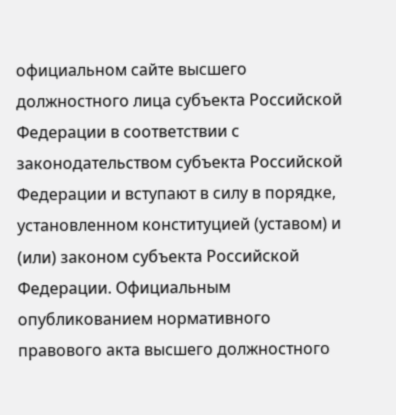официальном сайте высшего должностного лица субъекта Российской Федерации в соответствии с законодательством субъекта Российской Федерации и вступают в силу в порядке, установленном конституцией (уставом) и (или) законом субъекта Российской Федерации. Официальным опубликованием нормативного правового акта высшего должностного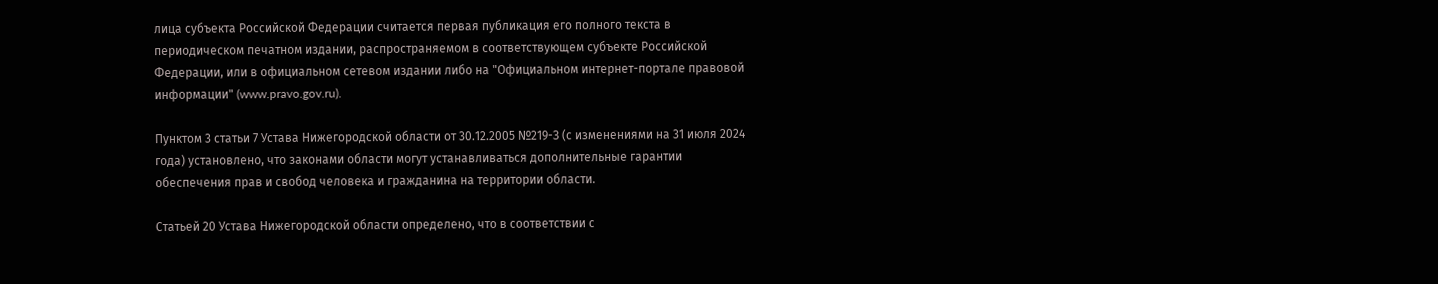лица субъекта Российской Федерации считается первая публикация его полного текста в периодическом печатном издании, распространяемом в соответствующем субъекте Российской Федерации, или в официальном сетевом издании либо на "Официальном интернет-портале правовой информации" (www.pravo.gov.ru).

Пунктом 3 статьи 7 Устава Нижегородской области от 30.12.2005 №219-З (с изменениями на 31 июля 2024 года) установлено, что законами области могут устанавливаться дополнительные гарантии обеспечения прав и свобод человека и гражданина на территории области.

Статьей 20 Устава Нижегородской области определено, что в соответствии с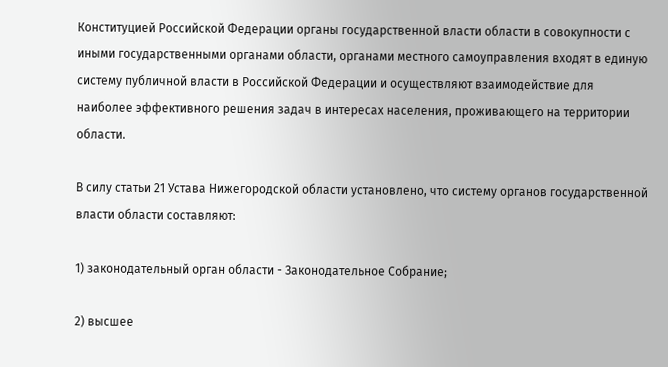Конституцией Российской Федерации органы государственной власти области в совокупности с иными государственными органами области, органами местного самоуправления входят в единую систему публичной власти в Российской Федерации и осуществляют взаимодействие для наиболее эффективного решения задач в интересах населения, проживающего на территории области.

В силу статьи 21 Устава Нижегородской области установлено, что систему органов государственной власти области составляют:

1) законодательный орган области - Законодательное Собрание;

2) высшее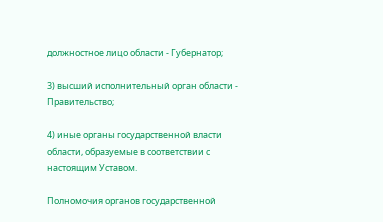должностное лицо области - Губернатор;

3) высший исполнительный орган области - Правительство;

4) иные органы государственной власти области, образуемые в соответствии с настоящим Уставом.

Полномочия органов государственной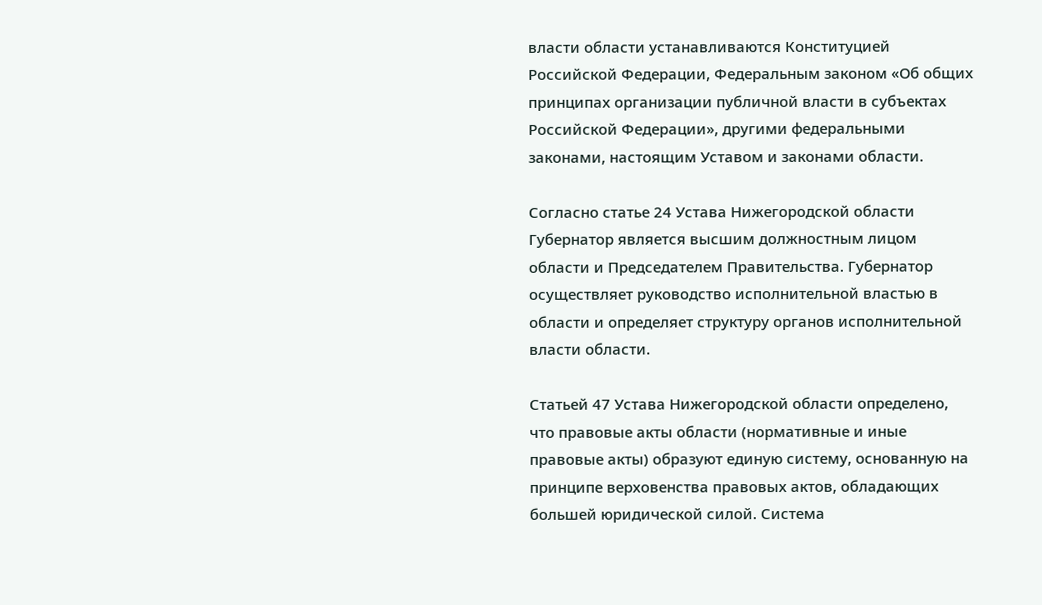власти области устанавливаются Конституцией Российской Федерации, Федеральным законом «Об общих принципах организации публичной власти в субъектах Российской Федерации», другими федеральными законами, настоящим Уставом и законами области.

Согласно статье 24 Устава Нижегородской области Губернатор является высшим должностным лицом области и Председателем Правительства. Губернатор осуществляет руководство исполнительной властью в области и определяет структуру органов исполнительной власти области.

Статьей 47 Устава Нижегородской области определено, что правовые акты области (нормативные и иные правовые акты) образуют единую систему, основанную на принципе верховенства правовых актов, обладающих большей юридической силой. Система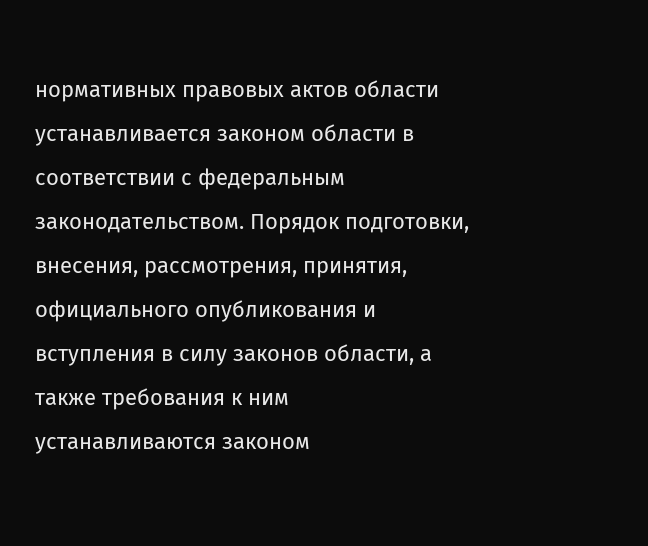нормативных правовых актов области устанавливается законом области в соответствии с федеральным законодательством. Порядок подготовки, внесения, рассмотрения, принятия, официального опубликования и вступления в силу законов области, а также требования к ним устанавливаются законом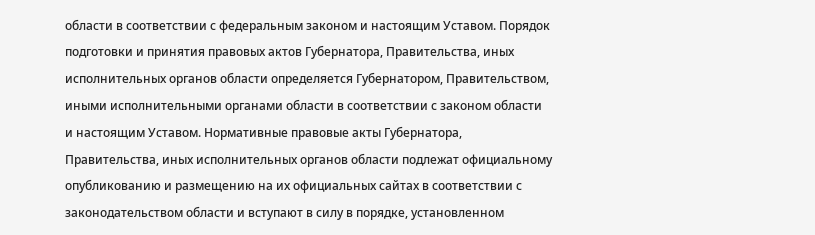области в соответствии с федеральным законом и настоящим Уставом. Порядок подготовки и принятия правовых актов Губернатора, Правительства, иных исполнительных органов области определяется Губернатором, Правительством, иными исполнительными органами области в соответствии с законом области и настоящим Уставом. Нормативные правовые акты Губернатора, Правительства, иных исполнительных органов области подлежат официальному опубликованию и размещению на их официальных сайтах в соответствии с законодательством области и вступают в силу в порядке, установленном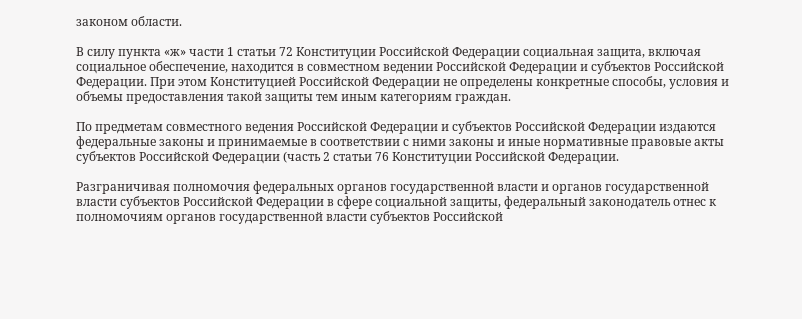законом области.

В силу пункта «ж» части 1 статьи 72 Конституции Российской Федерации социальная защита, включая социальное обеспечение, находится в совместном ведении Российской Федерации и субъектов Российской Федерации. При этом Конституцией Российской Федерации не определены конкретные способы, условия и объемы предоставления такой защиты тем иным категориям граждан.

По предметам совместного ведения Российской Федерации и субъектов Российской Федерации издаются федеральные законы и принимаемые в соответствии с ними законы и иные нормативные правовые акты субъектов Российской Федерации (часть 2 статьи 76 Конституции Российской Федерации.

Разграничивая полномочия федеральных органов государственной власти и органов государственной власти субъектов Российской Федерации в сфере социальной защиты, федеральный законодатель отнес к полномочиям органов государственной власти субъектов Российской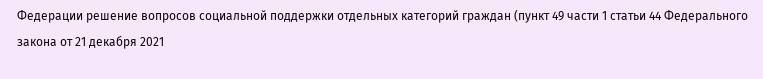Федерации решение вопросов социальной поддержки отдельных категорий граждан (пункт 49 части 1 статьи 44 Федерального закона от 21 декабря 2021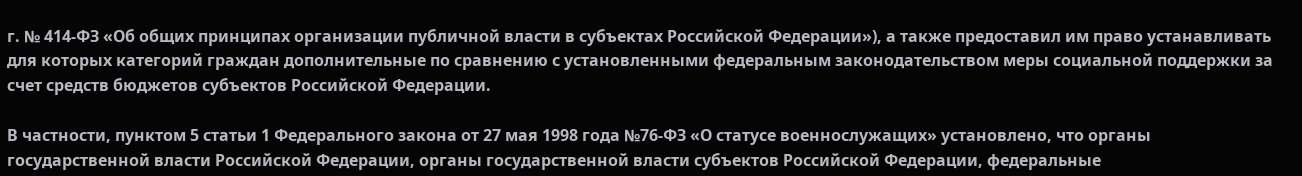г. № 414-ФЗ «Об общих принципах организации публичной власти в субъектах Российской Федерации»), а также предоставил им право устанавливать для которых категорий граждан дополнительные по сравнению с установленными федеральным законодательством меры социальной поддержки за счет средств бюджетов субъектов Российской Федерации.

В частности, пунктом 5 статьи 1 Федерального закона от 27 мая 1998 года №76-ФЗ «О статусе военнослужащих» установлено, что органы государственной власти Российской Федерации, органы государственной власти субъектов Российской Федерации, федеральные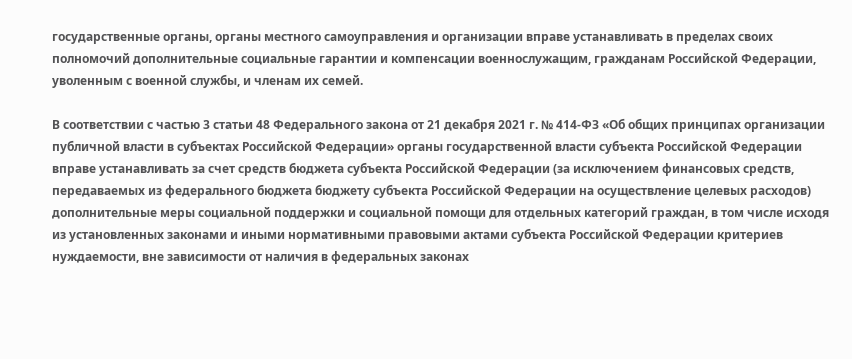государственные органы, органы местного самоуправления и организации вправе устанавливать в пределах своих полномочий дополнительные социальные гарантии и компенсации военнослужащим, гражданам Российской Федерации, уволенным с военной службы, и членам их семей.

В соответствии с частью 3 статьи 48 Федерального закона от 21 декабря 2021 г. № 414-ФЗ «Об общих принципах организации публичной власти в субъектах Российской Федерации» органы государственной власти субъекта Российской Федерации вправе устанавливать за счет средств бюджета субъекта Российской Федерации (за исключением финансовых средств, передаваемых из федерального бюджета бюджету субъекта Российской Федерации на осуществление целевых расходов) дополнительные меры социальной поддержки и социальной помощи для отдельных категорий граждан, в том числе исходя из установленных законами и иными нормативными правовыми актами субъекта Российской Федерации критериев нуждаемости, вне зависимости от наличия в федеральных законах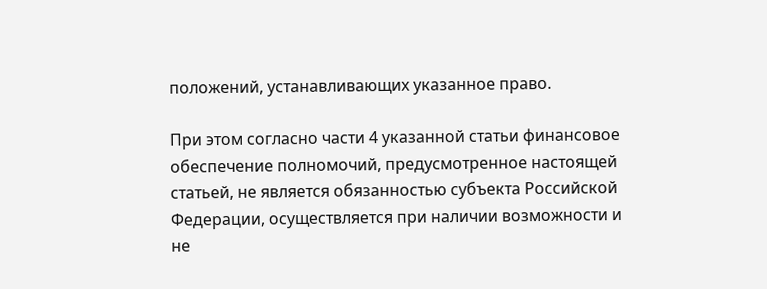положений, устанавливающих указанное право.

При этом согласно части 4 указанной статьи финансовое обеспечение полномочий, предусмотренное настоящей статьей, не является обязанностью субъекта Российской Федерации, осуществляется при наличии возможности и не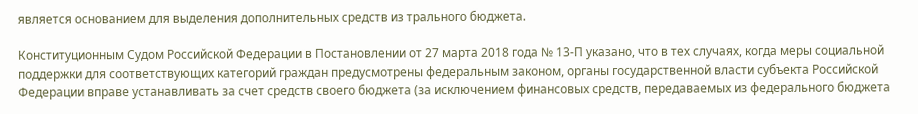является основанием для выделения дополнительных средств из трального бюджета.

Конституционным Судом Российской Федерации в Постановлении от 27 марта 2018 года № 13-П указано, что в тех случаях, когда меры социальной поддержки для соответствующих категорий граждан предусмотрены федеральным законом, органы государственной власти субъекта Российской Федерации вправе устанавливать за счет средств своего бюджета (за исключением финансовых средств, передаваемых из федерального бюджета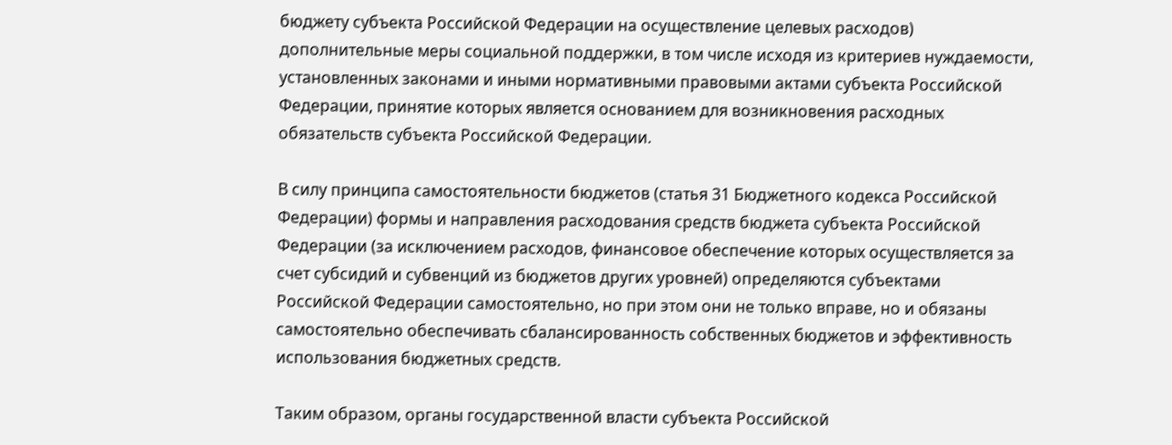бюджету субъекта Российской Федерации на осуществление целевых расходов) дополнительные меры социальной поддержки, в том числе исходя из критериев нуждаемости, установленных законами и иными нормативными правовыми актами субъекта Российской Федерации, принятие которых является основанием для возникновения расходных обязательств субъекта Российской Федерации.

В силу принципа самостоятельности бюджетов (статья 31 Бюджетного кодекса Российской Федерации) формы и направления расходования средств бюджета субъекта Российской Федерации (за исключением расходов, финансовое обеспечение которых осуществляется за счет субсидий и субвенций из бюджетов других уровней) определяются субъектами Российской Федерации самостоятельно, но при этом они не только вправе, но и обязаны самостоятельно обеспечивать сбалансированность собственных бюджетов и эффективность использования бюджетных средств.

Таким образом, органы государственной власти субъекта Российской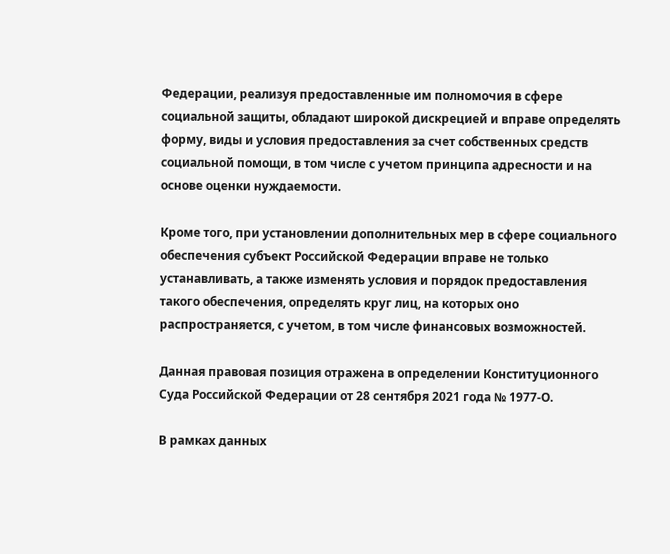Федерации, реализуя предоставленные им полномочия в сфере социальной защиты, обладают широкой дискрецией и вправе определять форму, виды и условия предоставления за счет собственных средств социальной помощи, в том числе с учетом принципа адресности и на основе оценки нуждаемости.

Кроме того, при установлении дополнительных мер в сфере социального обеспечения субъект Российской Федерации вправе не только устанавливать, а также изменять условия и порядок предоставления такого обеспечения, определять круг лиц, на которых оно распространяется, с учетом, в том числе финансовых возможностей.

Данная правовая позиция отражена в определении Конституционного Суда Российской Федерации от 28 сентября 2021 года № 1977-О.

В рамках данных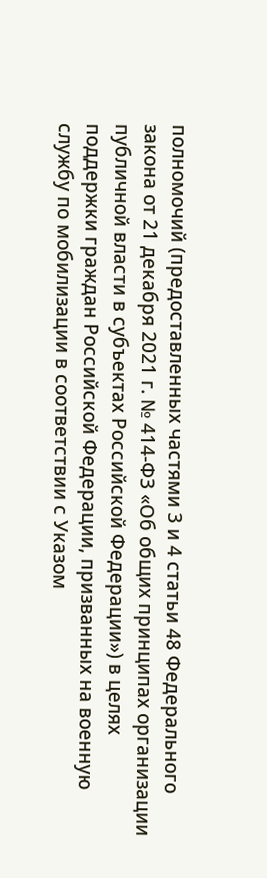полномочий (предоставленных частями 3 и 4 статьи 48 Федерального закона от 21 декабря 2021 г. № 414-ФЗ «Об общих принципах организации публичной власти в субъектах Российской Федерации») в целях поддержки граждан Российской Федерации, призванных на военную службу по мобилизации в соответствии с Указом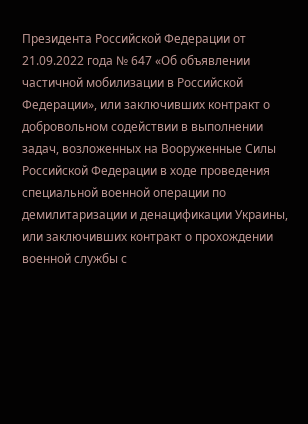Президента Российской Федерации от 21.09.2022 года № 647 «Об объявлении частичной мобилизации в Российской Федерации», или заключивших контракт о добровольном содействии в выполнении задач, возложенных на Вооруженные Силы Российской Федерации в ходе проведения специальной военной операции по демилитаризации и денацификации Украины, или заключивших контракт о прохождении военной службы с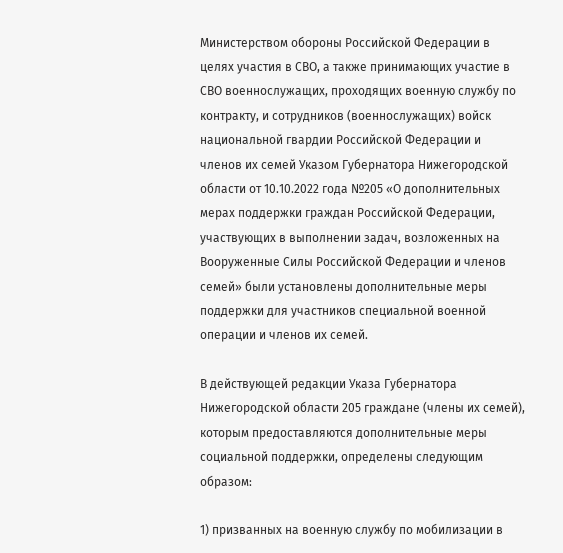Министерством обороны Российской Федерации в целях участия в СВО, а также принимающих участие в СВО военнослужащих, проходящих военную службу по контракту, и сотрудников (военнослужащих) войск национальной гвардии Российской Федерации и членов их семей Указом Губернатора Нижегородской области от 10.10.2022 года №205 «О дополнительных мерах поддержки граждан Российской Федерации, участвующих в выполнении задач, возложенных на Вооруженные Силы Российской Федерации и членов семей» были установлены дополнительные меры поддержки для участников специальной военной операции и членов их семей.

В действующей редакции Указа Губернатора Нижегородской области 205 граждане (члены их семей), которым предоставляются дополнительные меры социальной поддержки, определены следующим образом:

1) призванных на военную службу по мобилизации в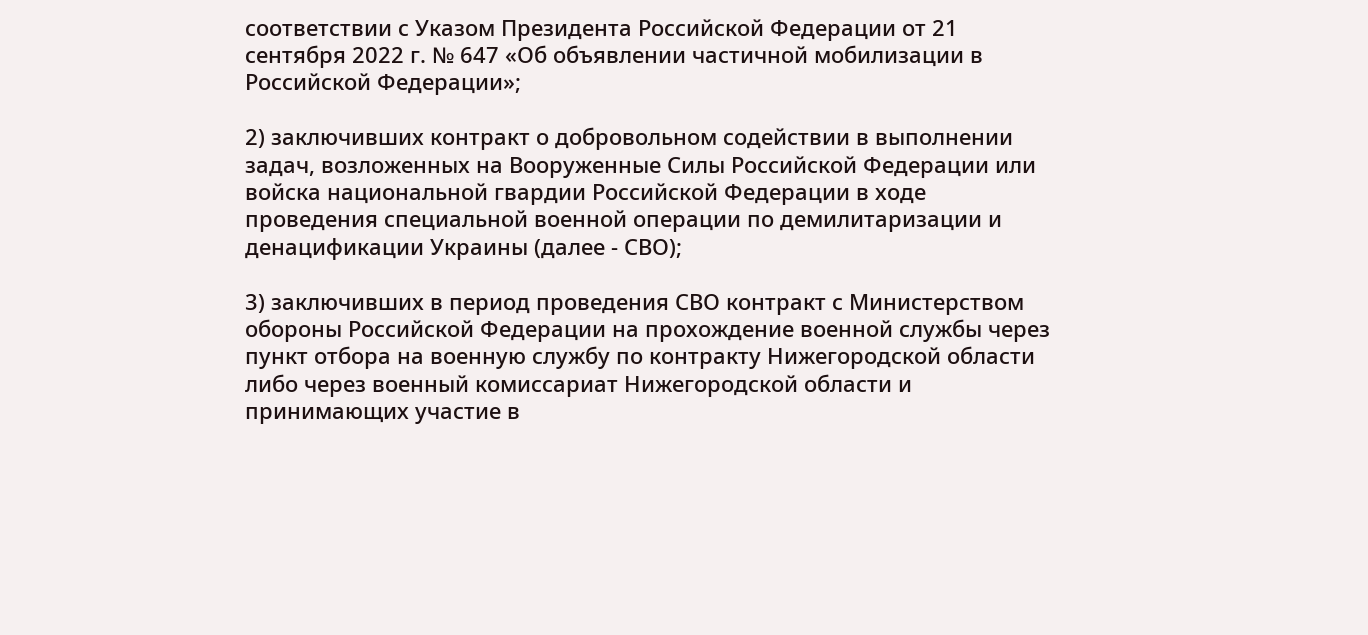соответствии с Указом Президента Российской Федерации от 21 сентября 2022 г. № 647 «Об объявлении частичной мобилизации в Российской Федерации»;

2) заключивших контракт о добровольном содействии в выполнении задач, возложенных на Вооруженные Силы Российской Федерации или войска национальной гвардии Российской Федерации в ходе проведения специальной военной операции по демилитаризации и денацификации Украины (далее - СВО);

3) заключивших в период проведения СВО контракт с Министерством обороны Российской Федерации на прохождение военной службы через пункт отбора на военную службу по контракту Нижегородской области либо через военный комиссариат Нижегородской области и принимающих участие в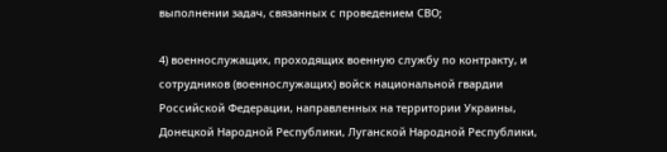выполнении задач, связанных с проведением СВО;

4) военнослужащих, проходящих военную службу по контракту, и сотрудников (военнослужащих) войск национальной гвардии Российской Федерации, направленных на территории Украины, Донецкой Народной Республики, Луганской Народной Республики,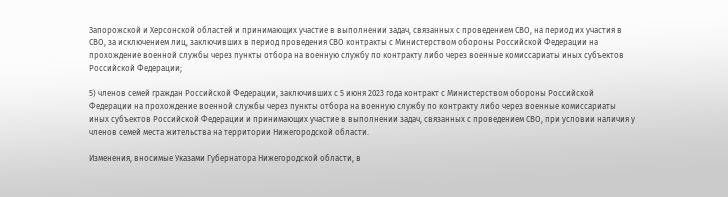Запорожской и Херсонской областей и принимающих участие в выполнении задач, связанных с проведением СВО, на период их участия в СВО, за исключением лиц, заключивших в период проведения СВО контракты с Министерством обороны Российской Федерации на прохождение военной службы через пункты отбора на военную службу по контракту либо через военные комиссариаты иных субъектов Российской Федерации;

5) членов семей граждан Российской Федерации, заключивших с 5 июня 2023 года контракт с Министерством обороны Российской Федерации на прохождение военной службы через пункты отбора на военную службу по контракту либо через военные комиссариаты иных субъектов Российской Федерации и принимающих участие в выполнении задач, связанных с проведением СВО, при условии наличия у членов семей места жительства на территории Нижегородской области.

Изменения, вносимые Указами Губернатора Нижегородской области, в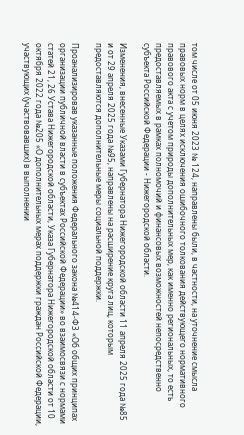том числе от 05 июня 2023 № 124, направлены были, в частности, на уточнение смысла правовых норм в целях исключения ошибочного толкования действующего нормативного правового акта с учетом природы дополнительных мер, как именно региональных, то есть предоставляемых в рамках полномочий и финансовых возможностей непосредственно субъекта Российской Федерации - Нижегородской области.

Изменения, внесенные Указами Губернатора Нижегородской области 11 апреля 2025 года №85 и от 29 апреля 2025 года №95, направлены на расширение круга лиц, которым предоставляются дополнительные меры социальной поддержки.

Проанализировав указанные положения Федерального закона №414-ФЗ «Об общих принципах организации публичной власти в субъектах Российской Федерации» во взаимосвязи с нормами статей 21, 26 Устава Нижегородской области, Указа Губернатора Нижегородской области от 10 октября 2022 года №205 «О дополнительных мерах поддержки граждан Российской Федерации, участвующих (участвовавших) в выполнении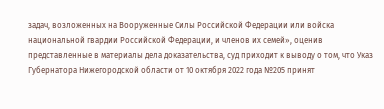задач, возложенных на Вооруженные Силы Российской Федерации или войска национальной гвардии Российской Федерации, и членов их семей», оценив представленные в материалы дела доказательства, суд приходит к выводу о том, что Указ Губернатора Нижегородской области от 10 октября 2022 года №205 принят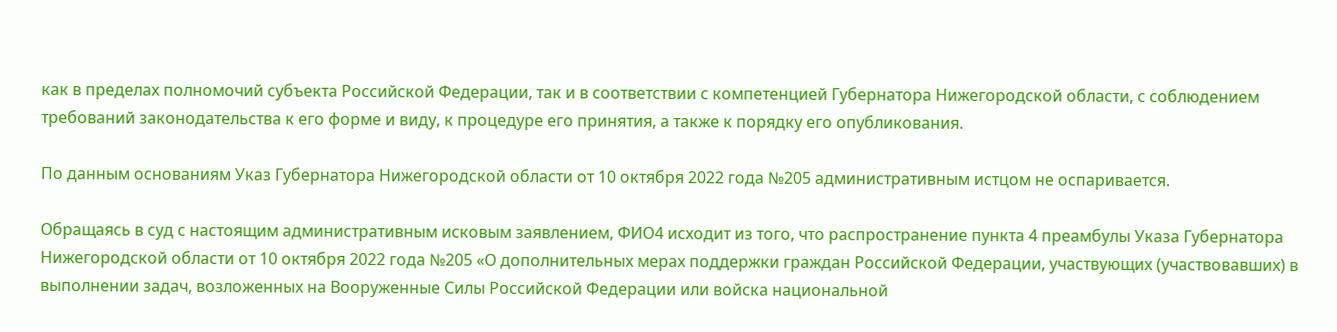как в пределах полномочий субъекта Российской Федерации, так и в соответствии с компетенцией Губернатора Нижегородской области, с соблюдением требований законодательства к его форме и виду, к процедуре его принятия, а также к порядку его опубликования.

По данным основаниям Указ Губернатора Нижегородской области от 10 октября 2022 года №205 административным истцом не оспаривается.

Обращаясь в суд с настоящим административным исковым заявлением, ФИО4 исходит из того, что распространение пункта 4 преамбулы Указа Губернатора Нижегородской области от 10 октября 2022 года №205 «О дополнительных мерах поддержки граждан Российской Федерации, участвующих (участвовавших) в выполнении задач, возложенных на Вооруженные Силы Российской Федерации или войска национальной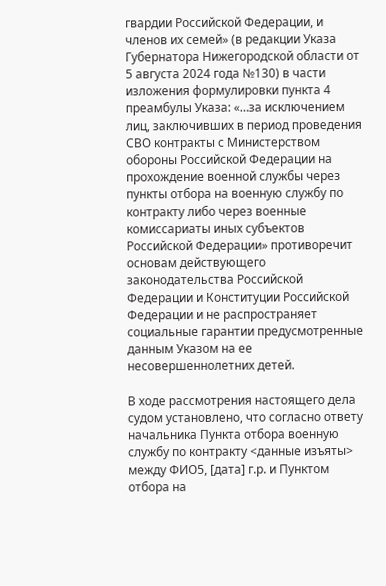гвардии Российской Федерации, и членов их семей» (в редакции Указа Губернатора Нижегородской области от 5 августа 2024 года №130) в части изложения формулировки пункта 4 преамбулы Указа: «…за исключением лиц, заключивших в период проведения СВО контракты с Министерством обороны Российской Федерации на прохождение военной службы через пункты отбора на военную службу по контракту либо через военные комиссариаты иных субъектов Российской Федерации» противоречит основам действующего законодательства Российской Федерации и Конституции Российской Федерации и не распространяет социальные гарантии предусмотренные данным Указом на ее несовершеннолетних детей.

В ходе рассмотрения настоящего дела судом установлено, что согласно ответу начальника Пункта отбора военную службу по контракту <данные изъяты> между ФИО5, [дата] г.р. и Пунктом отбора на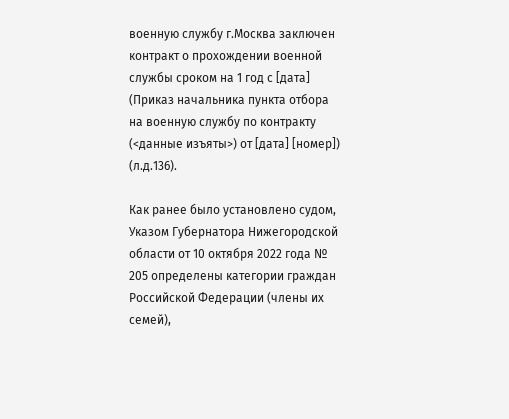военную службу г.Москва заключен контракт о прохождении военной службы сроком на 1 год с [дата] (Приказ начальника пункта отбора на военную службу по контракту (<данные изъяты>) от [дата] [номер]) (л.д.136).

Как ранее было установлено судом, Указом Губернатора Нижегородской области от 10 октября 2022 года № 205 определены категории граждан Российской Федерации (члены их семей),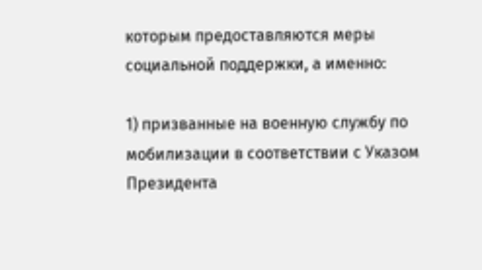которым предоставляются меры социальной поддержки, а именно:

1) призванные на военную службу по мобилизации в соответствии с Указом Президента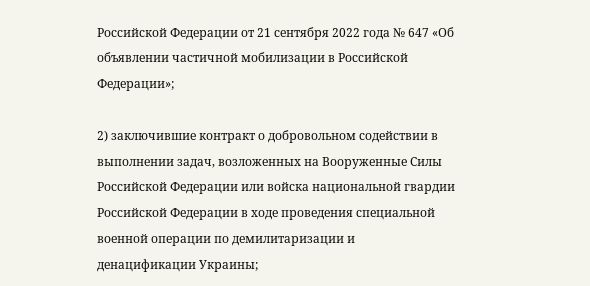Российской Федерации от 21 сентября 2022 года № 647 «Об объявлении частичной мобилизации в Российской Федерации»;

2) заключившие контракт о добровольном содействии в выполнении задач, возложенных на Вооруженные Силы Российской Федерации или войска национальной гвардии Российской Федерации в ходе проведения специальной военной операции по демилитаризации и денацификации Украины;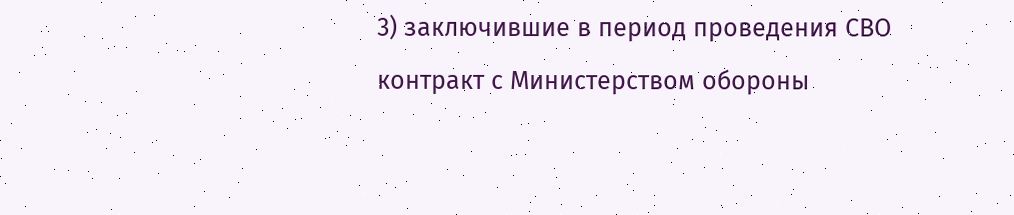3) заключившие в период проведения СВО контракт с Министерством обороны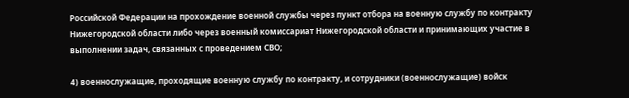Российской Федерации на прохождение военной службы через пункт отбора на военную службу по контракту Нижегородской области либо через военный комиссариат Нижегородской области и принимающих участие в выполнении задач, связанных с проведением СВО;

4) военнослужащие, проходящие военную службу по контракту, и сотрудники (военнослужащие) войск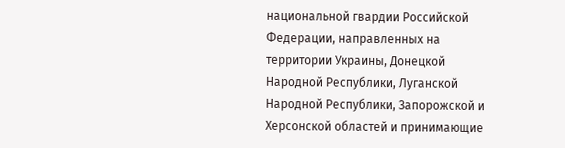национальной гвардии Российской Федерации, направленных на территории Украины, Донецкой Народной Республики, Луганской Народной Республики, Запорожской и Херсонской областей и принимающие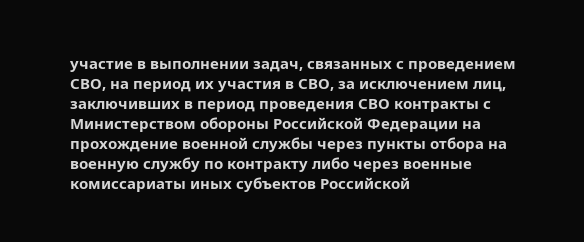участие в выполнении задач, связанных с проведением СВО, на период их участия в СВО, за исключением лиц, заключивших в период проведения СВО контракты с Министерством обороны Российской Федерации на прохождение военной службы через пункты отбора на военную службу по контракту либо через военные комиссариаты иных субъектов Российской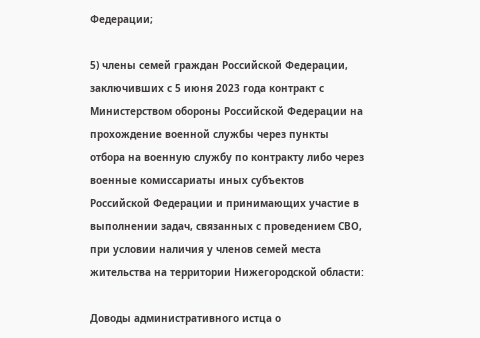Федерации;

5) члены семей граждан Российской Федерации, заключивших с 5 июня 2023 года контракт с Министерством обороны Российской Федерации на прохождение военной службы через пункты отбора на военную службу по контракту либо через военные комиссариаты иных субъектов Российской Федерации и принимающих участие в выполнении задач, связанных с проведением СВО, при условии наличия у членов семей места жительства на территории Нижегородской области:

Доводы административного истца о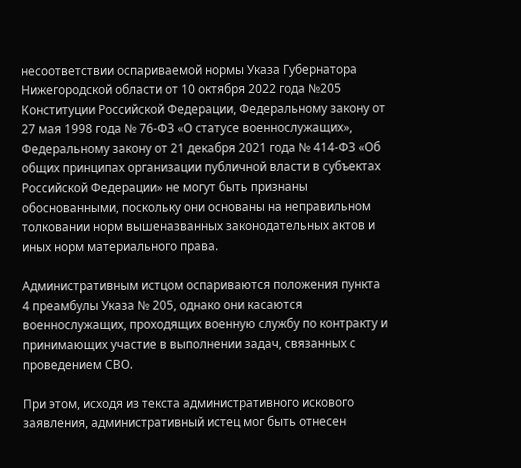несоответствии оспариваемой нормы Указа Губернатора Нижегородской области от 10 октября 2022 года №205 Конституции Российской Федерации, Федеральному закону от 27 мая 1998 года № 76-ФЗ «О статусе военнослужащих», Федеральному закону от 21 декабря 2021 года № 414-ФЗ «Об общих принципах организации публичной власти в субъектах Российской Федерации» не могут быть признаны обоснованными, поскольку они основаны на неправильном толковании норм вышеназванных законодательных актов и иных норм материального права.

Административным истцом оспариваются положения пункта 4 преамбулы Указа № 205, однако они касаются военнослужащих, проходящих военную службу по контракту и принимающих участие в выполнении задач, связанных с проведением СВО.

При этом, исходя из текста административного искового заявления, административный истец мог быть отнесен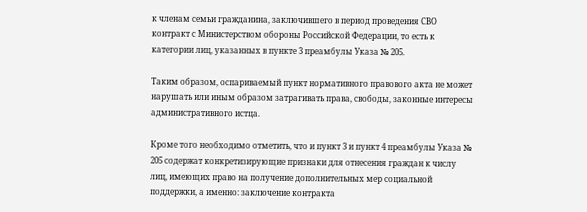к членам семьи гражданина, заключившего в период проведения СВО контракт с Министерством обороны Российской Федерации, то есть к категории лиц, указанных в пункте 3 преамбулы Указа № 205.

Таким образом, оспариваемый пункт нормативного правового акта не может нарушать или иным образом затрагивать права, свободы, законные интересы административного истца.

Кроме того необходимо отметить, что и пункт 3 и пункт 4 преамбулы Указа № 205 содержат конкретизирующие признаки для отнесения граждан к числу лиц, имеющих право на получение дополнительных мер социальной поддержки, а именно: заключение контракта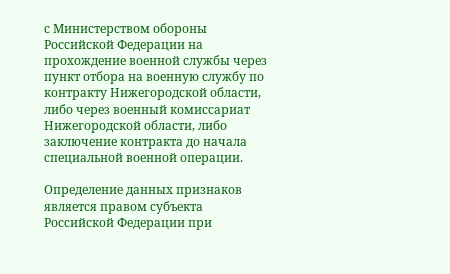с Министерством обороны Российской Федерации на прохождение военной службы через пункт отбора на военную службу по контракту Нижегородской области, либо через военный комиссариат Нижегородской области, либо заключение контракта до начала специальной военной операции.

Определение данных признаков является правом субъекта Российской Федерации при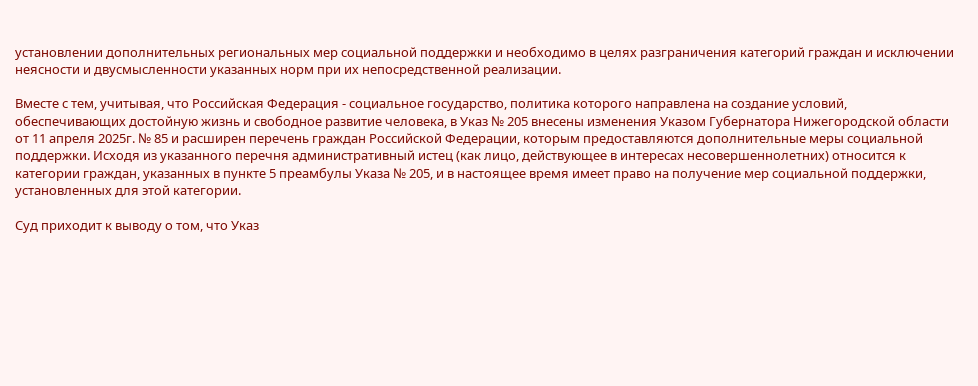установлении дополнительных региональных мер социальной поддержки и необходимо в целях разграничения категорий граждан и исключении неясности и двусмысленности указанных норм при их непосредственной реализации.

Вместе с тем, учитывая, что Российская Федерация - социальное государство, политика которого направлена на создание условий, обеспечивающих достойную жизнь и свободное развитие человека, в Указ № 205 внесены изменения Указом Губернатора Нижегородской области от 11 апреля 2025г. № 85 и расширен перечень граждан Российской Федерации, которым предоставляются дополнительные меры социальной поддержки. Исходя из указанного перечня административный истец (как лицо, действующее в интересах несовершеннолетних) относится к категории граждан, указанных в пункте 5 преамбулы Указа № 205, и в настоящее время имеет право на получение мер социальной поддержки, установленных для этой категории.

Суд приходит к выводу о том, что Указ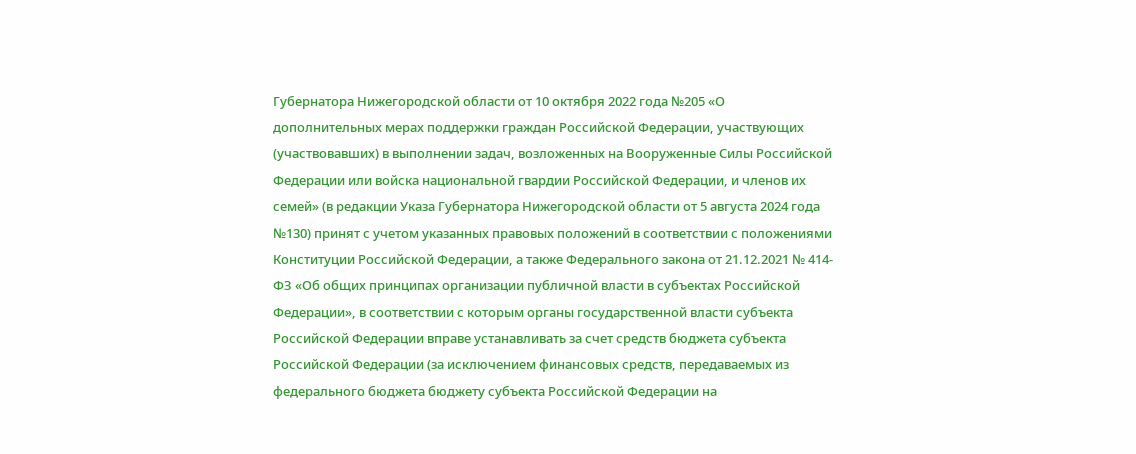Губернатора Нижегородской области от 10 октября 2022 года №205 «О дополнительных мерах поддержки граждан Российской Федерации, участвующих (участвовавших) в выполнении задач, возложенных на Вооруженные Силы Российской Федерации или войска национальной гвардии Российской Федерации, и членов их семей» (в редакции Указа Губернатора Нижегородской области от 5 августа 2024 года №130) принят с учетом указанных правовых положений в соответствии с положениями Конституции Российской Федерации, а также Федерального закона от 21.12.2021 № 414-ФЗ «Об общих принципах организации публичной власти в субъектах Российской Федерации», в соответствии с которым органы государственной власти субъекта Российской Федерации вправе устанавливать за счет средств бюджета субъекта Российской Федерации (за исключением финансовых средств, передаваемых из федерального бюджета бюджету субъекта Российской Федерации на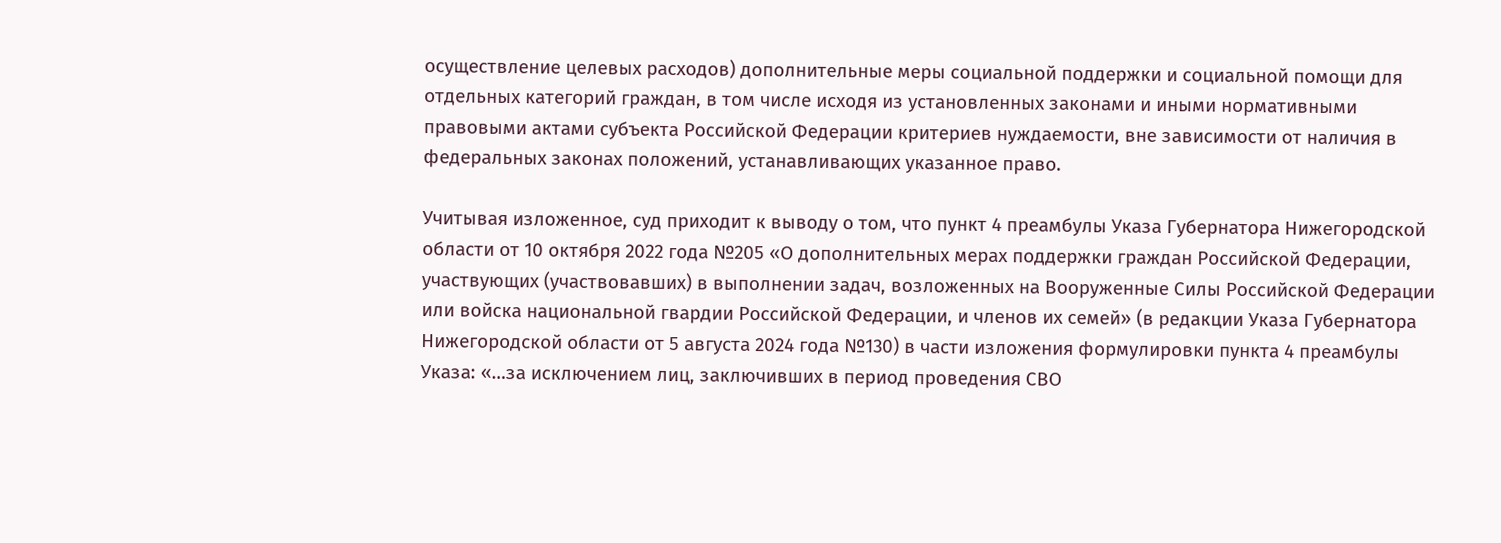осуществление целевых расходов) дополнительные меры социальной поддержки и социальной помощи для отдельных категорий граждан, в том числе исходя из установленных законами и иными нормативными правовыми актами субъекта Российской Федерации критериев нуждаемости, вне зависимости от наличия в федеральных законах положений, устанавливающих указанное право.

Учитывая изложенное, суд приходит к выводу о том, что пункт 4 преамбулы Указа Губернатора Нижегородской области от 10 октября 2022 года №205 «О дополнительных мерах поддержки граждан Российской Федерации, участвующих (участвовавших) в выполнении задач, возложенных на Вооруженные Силы Российской Федерации или войска национальной гвардии Российской Федерации, и членов их семей» (в редакции Указа Губернатора Нижегородской области от 5 августа 2024 года №130) в части изложения формулировки пункта 4 преамбулы Указа: «…за исключением лиц, заключивших в период проведения СВО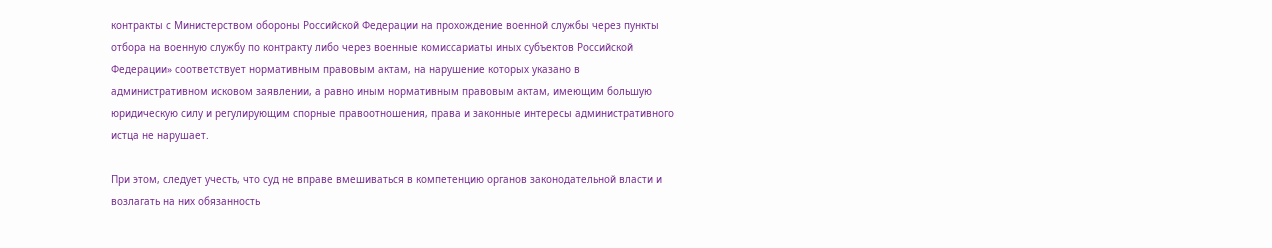контракты с Министерством обороны Российской Федерации на прохождение военной службы через пункты отбора на военную службу по контракту либо через военные комиссариаты иных субъектов Российской Федерации» соответствует нормативным правовым актам, на нарушение которых указано в административном исковом заявлении, а равно иным нормативным правовым актам, имеющим большую юридическую силу и регулирующим спорные правоотношения, права и законные интересы административного истца не нарушает.

При этом, следует учесть, что суд не вправе вмешиваться в компетенцию органов законодательной власти и возлагать на них обязанность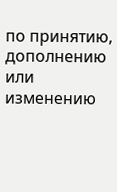по принятию, дополнению или изменению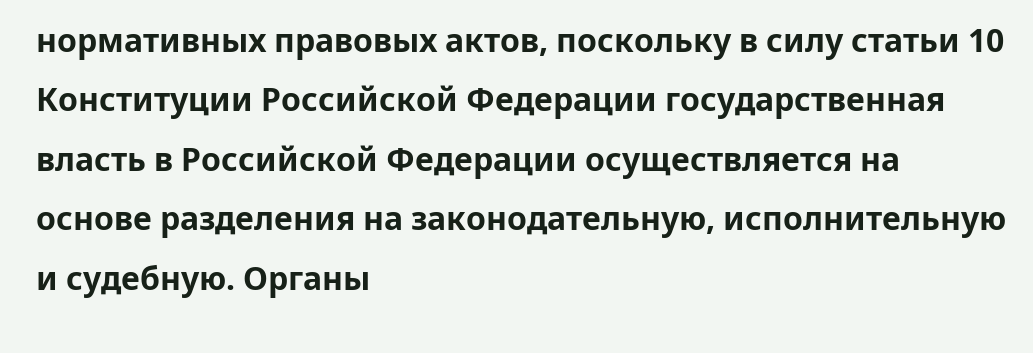нормативных правовых актов, поскольку в силу статьи 10 Конституции Российской Федерации государственная власть в Российской Федерации осуществляется на основе разделения на законодательную, исполнительную и судебную. Органы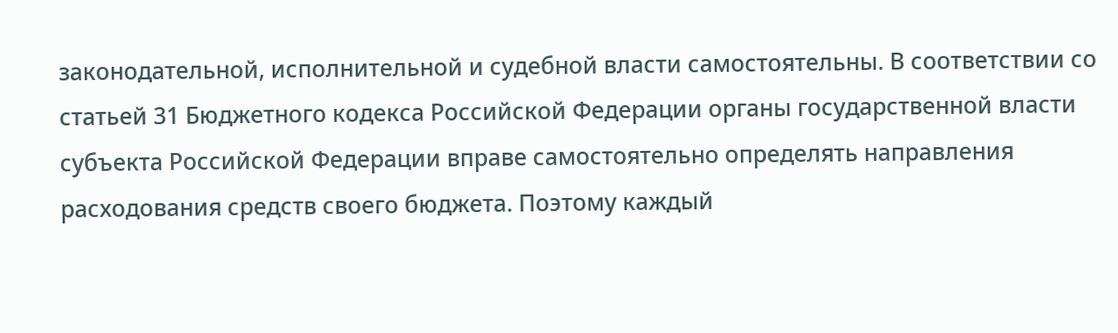законодательной, исполнительной и судебной власти самостоятельны. В соответствии со статьей 31 Бюджетного кодекса Российской Федерации органы государственной власти субъекта Российской Федерации вправе самостоятельно определять направления расходования средств своего бюджета. Поэтому каждый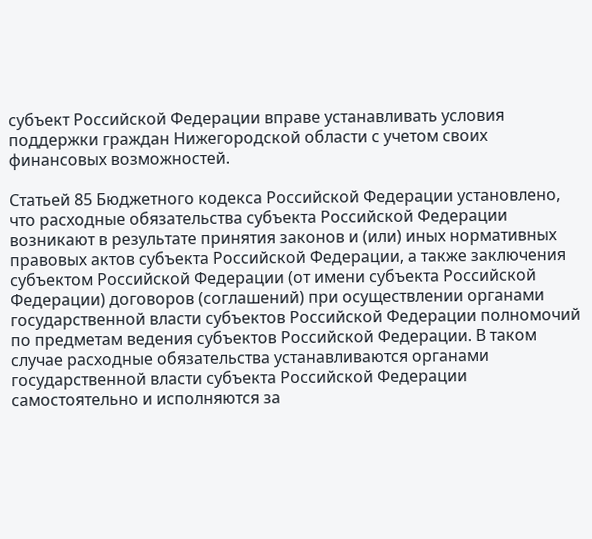субъект Российской Федерации вправе устанавливать условия поддержки граждан Нижегородской области с учетом своих финансовых возможностей.

Статьей 85 Бюджетного кодекса Российской Федерации установлено, что расходные обязательства субъекта Российской Федерации возникают в результате принятия законов и (или) иных нормативных правовых актов субъекта Российской Федерации, а также заключения субъектом Российской Федерации (от имени субъекта Российской Федерации) договоров (соглашений) при осуществлении органами государственной власти субъектов Российской Федерации полномочий по предметам ведения субъектов Российской Федерации. В таком случае расходные обязательства устанавливаются органами государственной власти субъекта Российской Федерации самостоятельно и исполняются за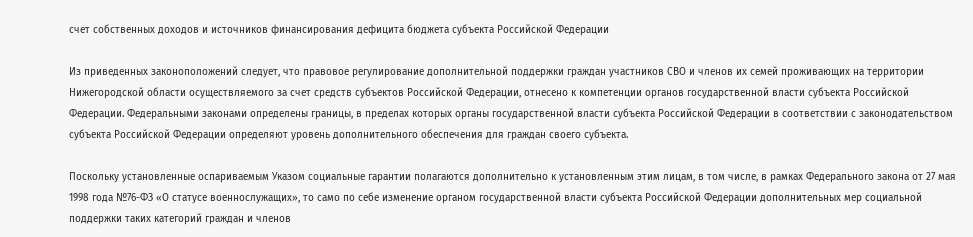счет собственных доходов и источников финансирования дефицита бюджета субъекта Российской Федерации

Из приведенных законоположений следует, что правовое регулирование дополнительной поддержки граждан участников СВО и членов их семей проживающих на территории Нижегородской области осуществляемого за счет средств субъектов Российской Федерации, отнесено к компетенции органов государственной власти субъекта Российской Федерации. Федеральными законами определены границы, в пределах которых органы государственной власти субъекта Российской Федерации в соответствии с законодательством субъекта Российской Федерации определяют уровень дополнительного обеспечения для граждан своего субъекта.

Поскольку установленные оспариваемым Указом социальные гарантии полагаются дополнительно к установленным этим лицам, в том числе, в рамках Федерального закона от 27 мая 1998 года №76-ФЗ «О статусе военнослужащих», то само по себе изменение органом государственной власти субъекта Российской Федерации дополнительных мер социальной поддержки таких категорий граждан и членов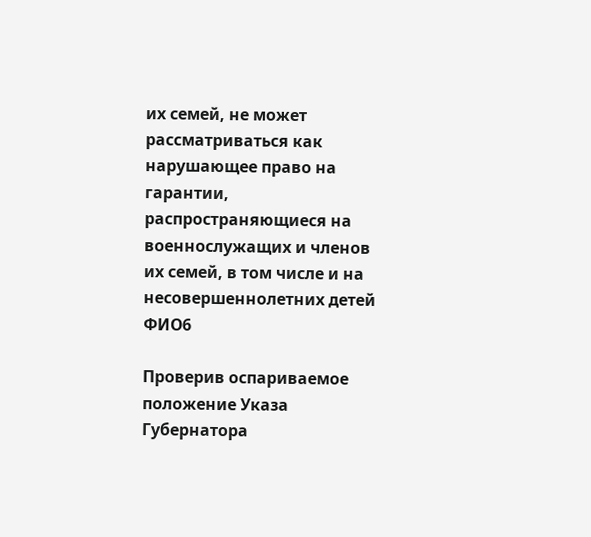их семей, не может рассматриваться как нарушающее право на гарантии, распространяющиеся на военнослужащих и членов их семей, в том числе и на несовершеннолетних детей ФИО6

Проверив оспариваемое положение Указа Губернатора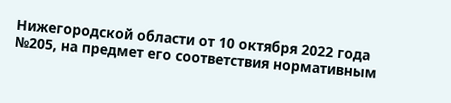Нижегородской области от 10 октября 2022 года №205, на предмет его соответствия нормативным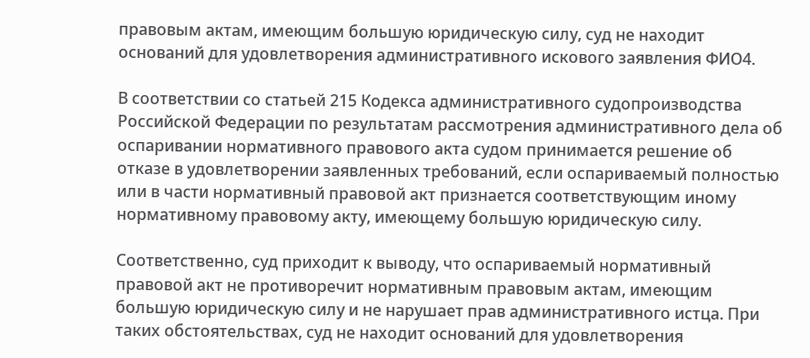правовым актам, имеющим большую юридическую силу, суд не находит оснований для удовлетворения административного искового заявления ФИО4.

В соответствии со статьей 215 Кодекса административного судопроизводства Российской Федерации по результатам рассмотрения административного дела об оспаривании нормативного правового акта судом принимается решение об отказе в удовлетворении заявленных требований, если оспариваемый полностью или в части нормативный правовой акт признается соответствующим иному нормативному правовому акту, имеющему большую юридическую силу.

Соответственно, суд приходит к выводу, что оспариваемый нормативный правовой акт не противоречит нормативным правовым актам, имеющим большую юридическую силу и не нарушает прав административного истца. При таких обстоятельствах, суд не находит оснований для удовлетворения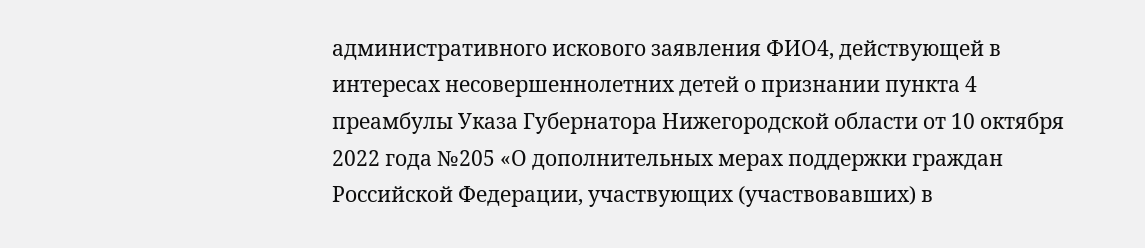административного искового заявления ФИО4, действующей в интересах несовершеннолетних детей о признании пункта 4 преамбулы Указа Губернатора Нижегородской области от 10 октября 2022 года №205 «О дополнительных мерах поддержки граждан Российской Федерации, участвующих (участвовавших) в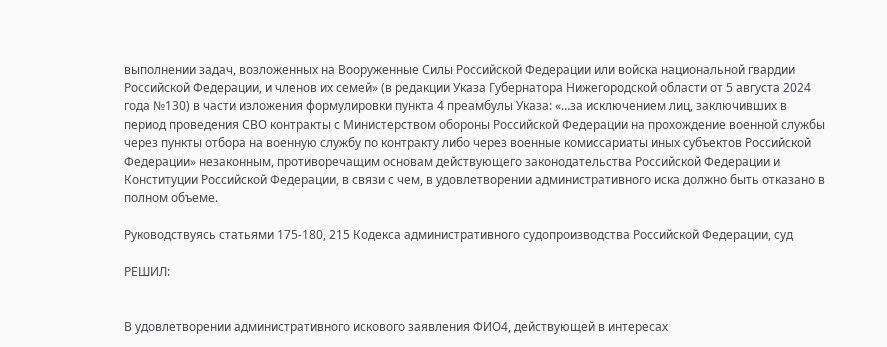выполнении задач, возложенных на Вооруженные Силы Российской Федерации или войска национальной гвардии Российской Федерации, и членов их семей» (в редакции Указа Губернатора Нижегородской области от 5 августа 2024 года №130) в части изложения формулировки пункта 4 преамбулы Указа: «…за исключением лиц, заключивших в период проведения СВО контракты с Министерством обороны Российской Федерации на прохождение военной службы через пункты отбора на военную службу по контракту либо через военные комиссариаты иных субъектов Российской Федерации» незаконным, противоречащим основам действующего законодательства Российской Федерации и Конституции Российской Федерации, в связи с чем, в удовлетворении административного иска должно быть отказано в полном объеме.

Руководствуясь статьями 175-180, 215 Кодекса административного судопроизводства Российской Федерации, суд

РЕШИЛ:


В удовлетворении административного искового заявления ФИО4, действующей в интересах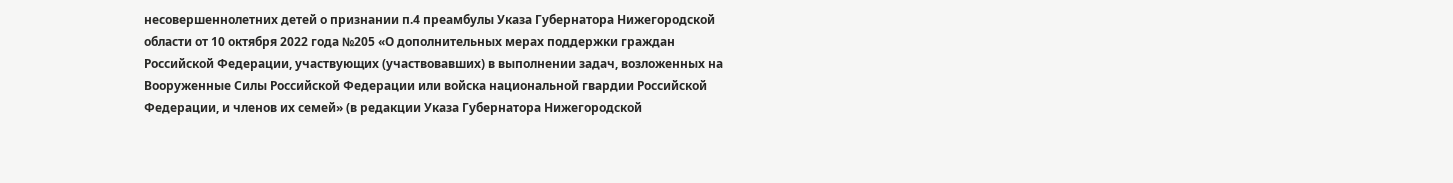несовершеннолетних детей о признании п.4 преамбулы Указа Губернатора Нижегородской области от 10 октября 2022 года №205 «О дополнительных мерах поддержки граждан Российской Федерации, участвующих (участвовавших) в выполнении задач, возложенных на Вооруженные Силы Российской Федерации или войска национальной гвардии Российской Федерации, и членов их семей» (в редакции Указа Губернатора Нижегородской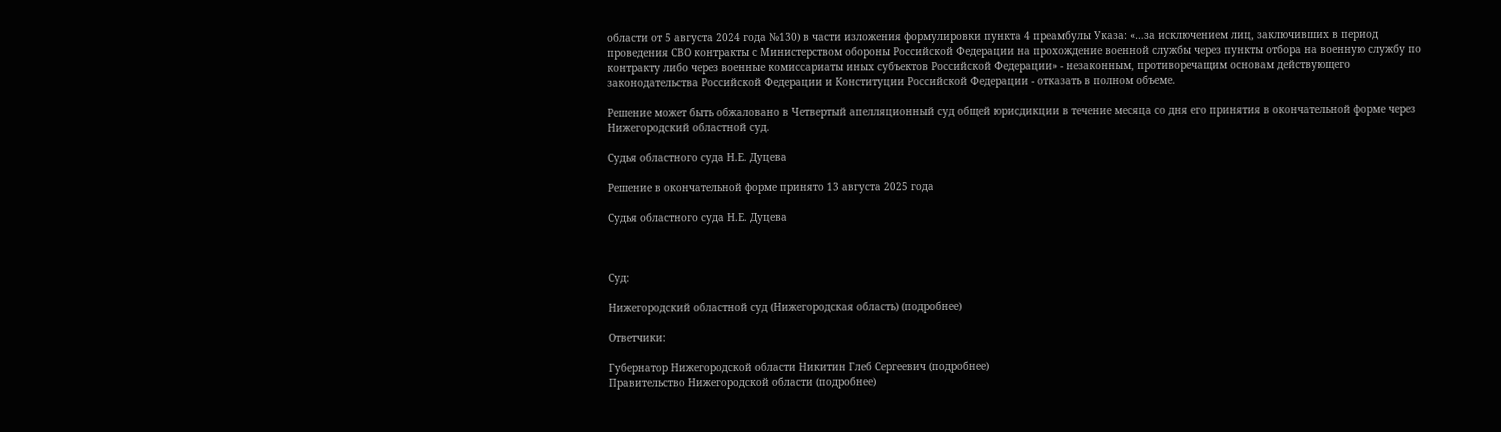области от 5 августа 2024 года №130) в части изложения формулировки пункта 4 преамбулы Указа: «…за исключением лиц, заключивших в период проведения СВО контракты с Министерством обороны Российской Федерации на прохождение военной службы через пункты отбора на военную службу по контракту либо через военные комиссариаты иных субъектов Российской Федерации» - незаконным, противоречащим основам действующего законодательства Российской Федерации и Конституции Российской Федерации - отказать в полном объеме.

Решение может быть обжаловано в Четвертый апелляционный суд общей юрисдикции в течение месяца со дня его принятия в окончательной форме через Нижегородский областной суд.

Судья областного суда Н.Е. Дуцева

Решение в окончательной форме принято 13 августа 2025 года

Судья областного суда Н.Е. Дуцева



Суд:

Нижегородский областной суд (Нижегородская область) (подробнее)

Ответчики:

Губернатор Нижегородской области Никитин Глеб Сергеевич (подробнее)
Правительство Нижегородской области (подробнее)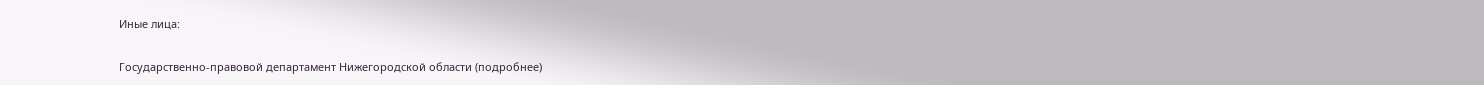Иные лица:

Государственно-правовой департамент Нижегородской области (подробнее)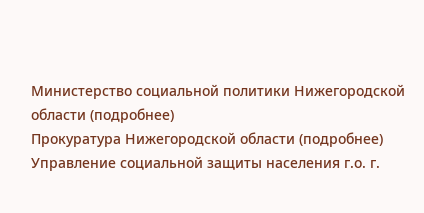Министерство социальной политики Нижегородской области (подробнее)
Прокуратура Нижегородской области (подробнее)
Управление социальной защиты населения г.о. г.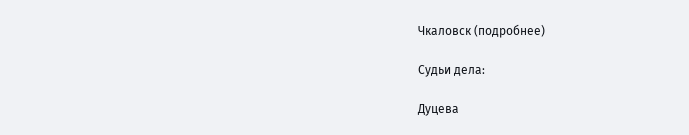Чкаловск (подробнее)

Судьи дела:

Дуцева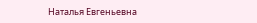Наталья Евгеньевна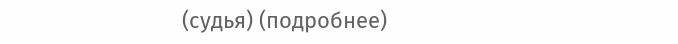(судья) (подробнее)